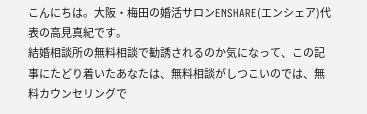こんにちは。大阪・梅田の婚活サロンENSHARE(エンシェア)代表の高見真紀です。
結婚相談所の無料相談で勧誘されるのか気になって、この記事にたどり着いたあなたは、無料相談がしつこいのでは、無料カウンセリングで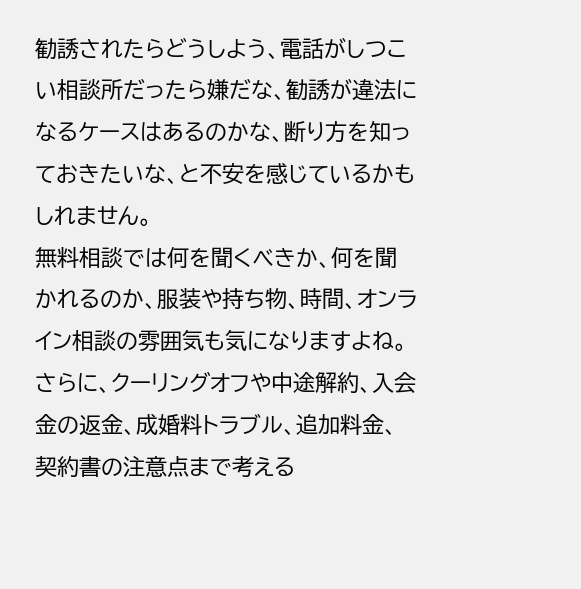勧誘されたらどうしよう、電話がしつこい相談所だったら嫌だな、勧誘が違法になるケースはあるのかな、断り方を知っておきたいな、と不安を感じているかもしれません。
無料相談では何を聞くべきか、何を聞かれるのか、服装や持ち物、時間、オンライン相談の雰囲気も気になりますよね。さらに、クーリングオフや中途解約、入会金の返金、成婚料トラブル、追加料金、契約書の注意点まで考える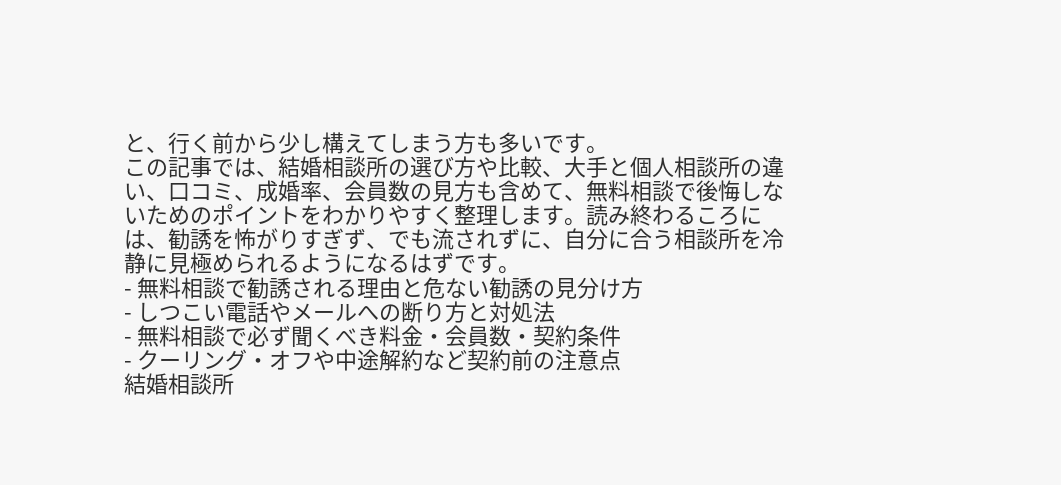と、行く前から少し構えてしまう方も多いです。
この記事では、結婚相談所の選び方や比較、大手と個人相談所の違い、口コミ、成婚率、会員数の見方も含めて、無料相談で後悔しないためのポイントをわかりやすく整理します。読み終わるころには、勧誘を怖がりすぎず、でも流されずに、自分に合う相談所を冷静に見極められるようになるはずです。
- 無料相談で勧誘される理由と危ない勧誘の見分け方
- しつこい電話やメールへの断り方と対処法
- 無料相談で必ず聞くべき料金・会員数・契約条件
- クーリング・オフや中途解約など契約前の注意点
結婚相談所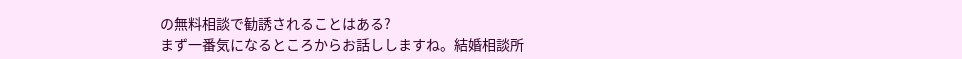の無料相談で勧誘されることはある?
まず一番気になるところからお話ししますね。結婚相談所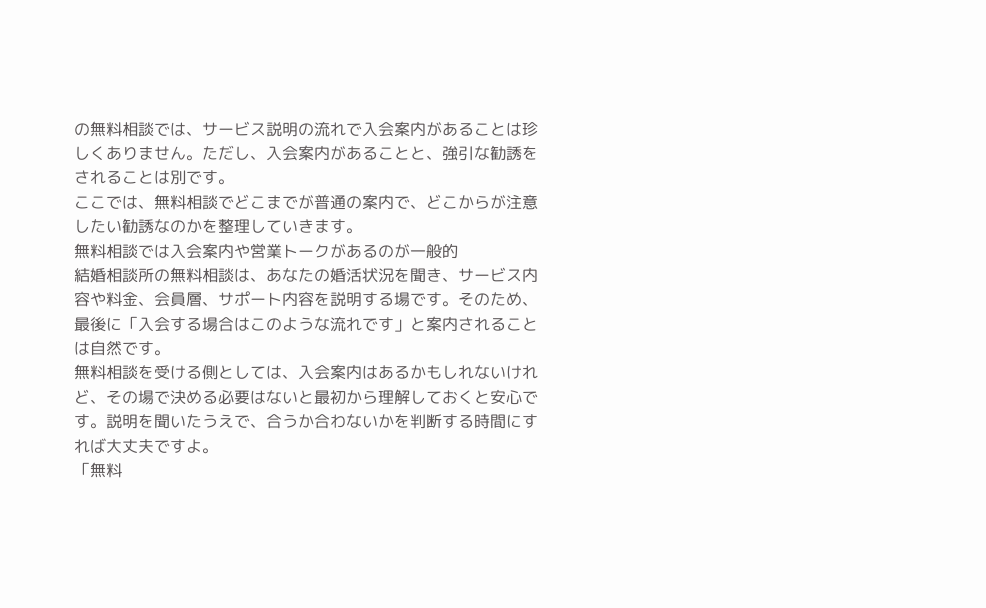の無料相談では、サービス説明の流れで入会案内があることは珍しくありません。ただし、入会案内があることと、強引な勧誘をされることは別です。
ここでは、無料相談でどこまでが普通の案内で、どこからが注意したい勧誘なのかを整理していきます。
無料相談では入会案内や営業トークがあるのが一般的
結婚相談所の無料相談は、あなたの婚活状況を聞き、サービス内容や料金、会員層、サポート内容を説明する場です。そのため、最後に「入会する場合はこのような流れです」と案内されることは自然です。
無料相談を受ける側としては、入会案内はあるかもしれないけれど、その場で決める必要はないと最初から理解しておくと安心です。説明を聞いたうえで、合うか合わないかを判断する時間にすれば大丈夫ですよ。
「無料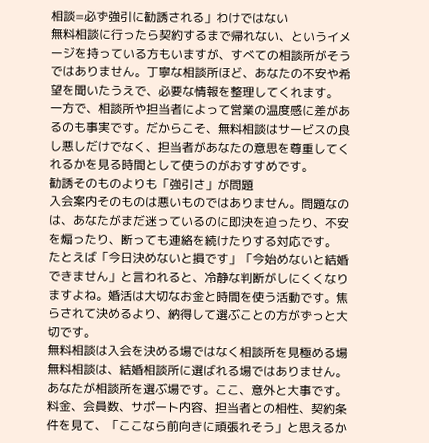相談=必ず強引に勧誘される」わけではない
無料相談に行ったら契約するまで帰れない、というイメージを持っている方もいますが、すべての相談所がそうではありません。丁寧な相談所ほど、あなたの不安や希望を聞いたうえで、必要な情報を整理してくれます。
一方で、相談所や担当者によって営業の温度感に差があるのも事実です。だからこそ、無料相談はサービスの良し悪しだけでなく、担当者があなたの意思を尊重してくれるかを見る時間として使うのがおすすめです。
勧誘そのものよりも「強引さ」が問題
入会案内そのものは悪いものではありません。問題なのは、あなたがまだ迷っているのに即決を迫ったり、不安を煽ったり、断っても連絡を続けたりする対応です。
たとえば「今日決めないと損です」「今始めないと結婚できません」と言われると、冷静な判断がしにくくなりますよね。婚活は大切なお金と時間を使う活動です。焦らされて決めるより、納得して選ぶことの方がずっと大切です。
無料相談は入会を決める場ではなく相談所を見極める場
無料相談は、結婚相談所に選ばれる場ではありません。あなたが相談所を選ぶ場です。ここ、意外と大事です。
料金、会員数、サポート内容、担当者との相性、契約条件を見て、「ここなら前向きに頑張れそう」と思えるか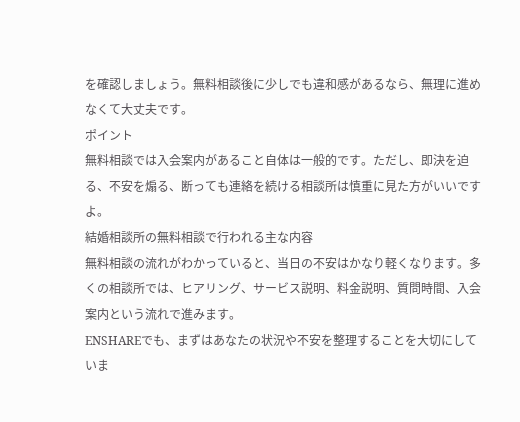を確認しましょう。無料相談後に少しでも違和感があるなら、無理に進めなくて大丈夫です。
ポイント
無料相談では入会案内があること自体は一般的です。ただし、即決を迫る、不安を煽る、断っても連絡を続ける相談所は慎重に見た方がいいですよ。
結婚相談所の無料相談で行われる主な内容
無料相談の流れがわかっていると、当日の不安はかなり軽くなります。多くの相談所では、ヒアリング、サービス説明、料金説明、質問時間、入会案内という流れで進みます。
ENSHAREでも、まずはあなたの状況や不安を整理することを大切にしていま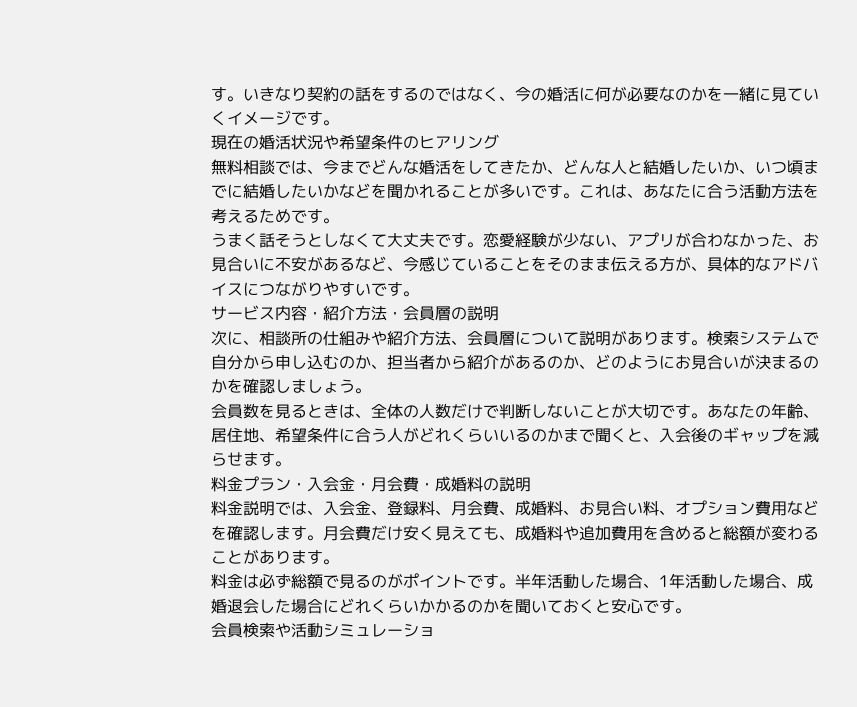す。いきなり契約の話をするのではなく、今の婚活に何が必要なのかを一緒に見ていくイメージです。
現在の婚活状況や希望条件のヒアリング
無料相談では、今までどんな婚活をしてきたか、どんな人と結婚したいか、いつ頃までに結婚したいかなどを聞かれることが多いです。これは、あなたに合う活動方法を考えるためです。
うまく話そうとしなくて大丈夫です。恋愛経験が少ない、アプリが合わなかった、お見合いに不安があるなど、今感じていることをそのまま伝える方が、具体的なアドバイスにつながりやすいです。
サービス内容・紹介方法・会員層の説明
次に、相談所の仕組みや紹介方法、会員層について説明があります。検索システムで自分から申し込むのか、担当者から紹介があるのか、どのようにお見合いが決まるのかを確認しましょう。
会員数を見るときは、全体の人数だけで判断しないことが大切です。あなたの年齢、居住地、希望条件に合う人がどれくらいいるのかまで聞くと、入会後のギャップを減らせます。
料金プラン・入会金・月会費・成婚料の説明
料金説明では、入会金、登録料、月会費、成婚料、お見合い料、オプション費用などを確認します。月会費だけ安く見えても、成婚料や追加費用を含めると総額が変わることがあります。
料金は必ず総額で見るのがポイントです。半年活動した場合、1年活動した場合、成婚退会した場合にどれくらいかかるのかを聞いておくと安心です。
会員検索や活動シミュレーショ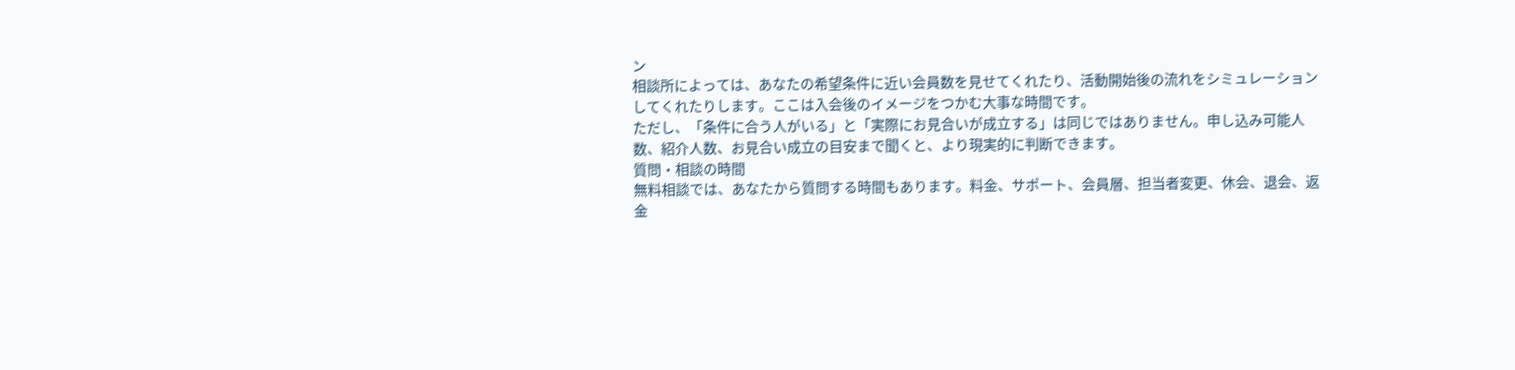ン
相談所によっては、あなたの希望条件に近い会員数を見せてくれたり、活動開始後の流れをシミュレーションしてくれたりします。ここは入会後のイメージをつかむ大事な時間です。
ただし、「条件に合う人がいる」と「実際にお見合いが成立する」は同じではありません。申し込み可能人数、紹介人数、お見合い成立の目安まで聞くと、より現実的に判断できます。
質問・相談の時間
無料相談では、あなたから質問する時間もあります。料金、サポート、会員層、担当者変更、休会、退会、返金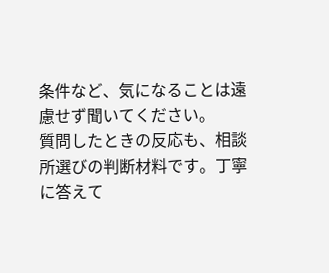条件など、気になることは遠慮せず聞いてください。
質問したときの反応も、相談所選びの判断材料です。丁寧に答えて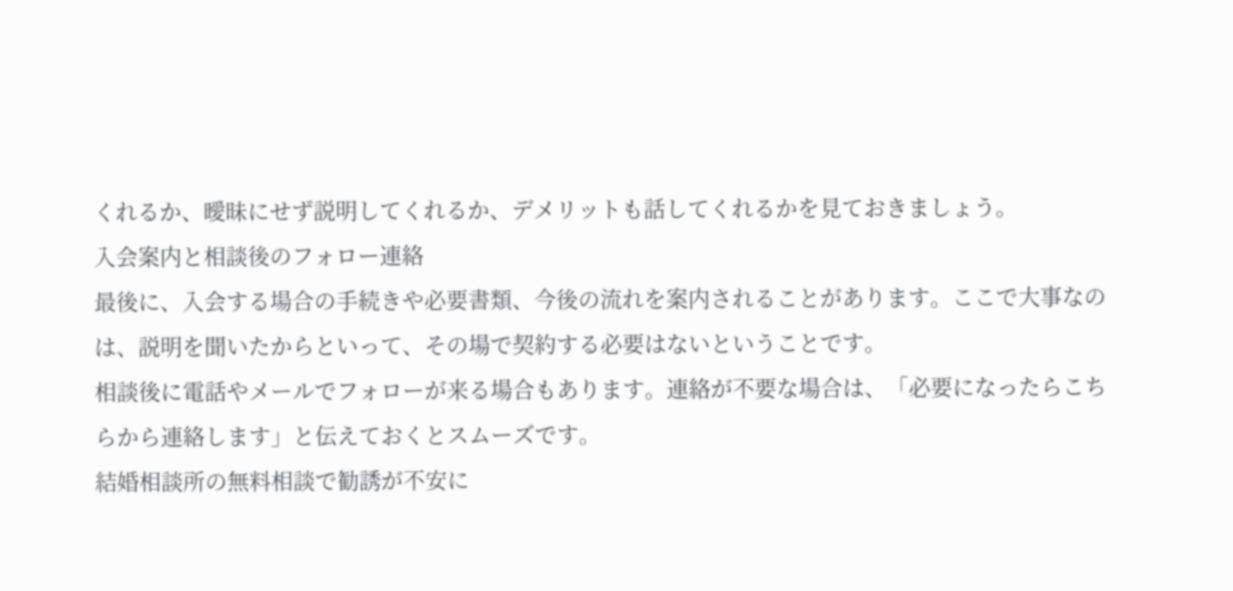くれるか、曖昧にせず説明してくれるか、デメリットも話してくれるかを見ておきましょう。
入会案内と相談後のフォロー連絡
最後に、入会する場合の手続きや必要書類、今後の流れを案内されることがあります。ここで大事なのは、説明を聞いたからといって、その場で契約する必要はないということです。
相談後に電話やメールでフォローが来る場合もあります。連絡が不要な場合は、「必要になったらこちらから連絡します」と伝えておくとスムーズです。
結婚相談所の無料相談で勧誘が不安に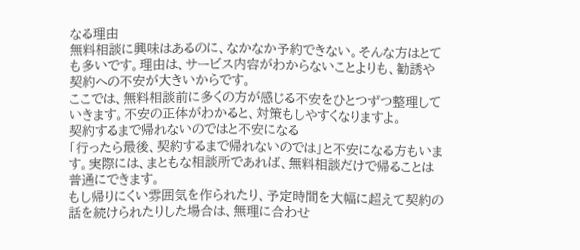なる理由
無料相談に興味はあるのに、なかなか予約できない。そんな方はとても多いです。理由は、サービス内容がわからないことよりも、勧誘や契約への不安が大きいからです。
ここでは、無料相談前に多くの方が感じる不安をひとつずつ整理していきます。不安の正体がわかると、対策もしやすくなりますよ。
契約するまで帰れないのではと不安になる
「行ったら最後、契約するまで帰れないのでは」と不安になる方もいます。実際には、まともな相談所であれば、無料相談だけで帰ることは普通にできます。
もし帰りにくい雰囲気を作られたり、予定時間を大幅に超えて契約の話を続けられたりした場合は、無理に合わせ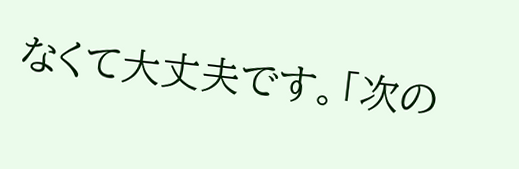なくて大丈夫です。「次の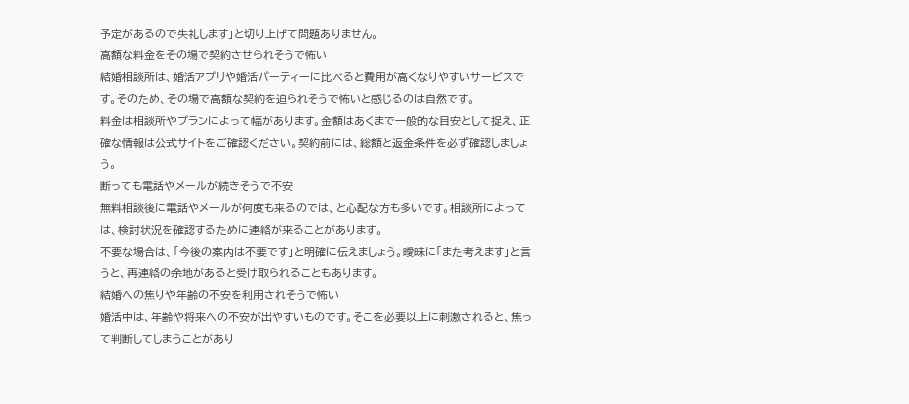予定があるので失礼します」と切り上げて問題ありません。
高額な料金をその場で契約させられそうで怖い
結婚相談所は、婚活アプリや婚活パーティーに比べると費用が高くなりやすいサービスです。そのため、その場で高額な契約を迫られそうで怖いと感じるのは自然です。
料金は相談所やプランによって幅があります。金額はあくまで一般的な目安として捉え、正確な情報は公式サイトをご確認ください。契約前には、総額と返金条件を必ず確認しましょう。
断っても電話やメールが続きそうで不安
無料相談後に電話やメールが何度も来るのでは、と心配な方も多いです。相談所によっては、検討状況を確認するために連絡が来ることがあります。
不要な場合は、「今後の案内は不要です」と明確に伝えましょう。曖昧に「また考えます」と言うと、再連絡の余地があると受け取られることもあります。
結婚への焦りや年齢の不安を利用されそうで怖い
婚活中は、年齢や将来への不安が出やすいものです。そこを必要以上に刺激されると、焦って判断してしまうことがあり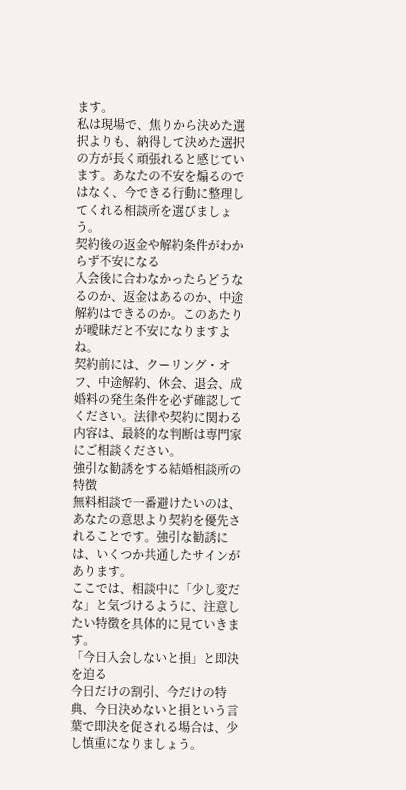ます。
私は現場で、焦りから決めた選択よりも、納得して決めた選択の方が長く頑張れると感じています。あなたの不安を煽るのではなく、今できる行動に整理してくれる相談所を選びましょう。
契約後の返金や解約条件がわからず不安になる
入会後に合わなかったらどうなるのか、返金はあるのか、中途解約はできるのか。このあたりが曖昧だと不安になりますよね。
契約前には、クーリング・オフ、中途解約、休会、退会、成婚料の発生条件を必ず確認してください。法律や契約に関わる内容は、最終的な判断は専門家にご相談ください。
強引な勧誘をする結婚相談所の特徴
無料相談で一番避けたいのは、あなたの意思より契約を優先されることです。強引な勧誘には、いくつか共通したサインがあります。
ここでは、相談中に「少し変だな」と気づけるように、注意したい特徴を具体的に見ていきます。
「今日入会しないと損」と即決を迫る
今日だけの割引、今だけの特典、今日決めないと損という言葉で即決を促される場合は、少し慎重になりましょう。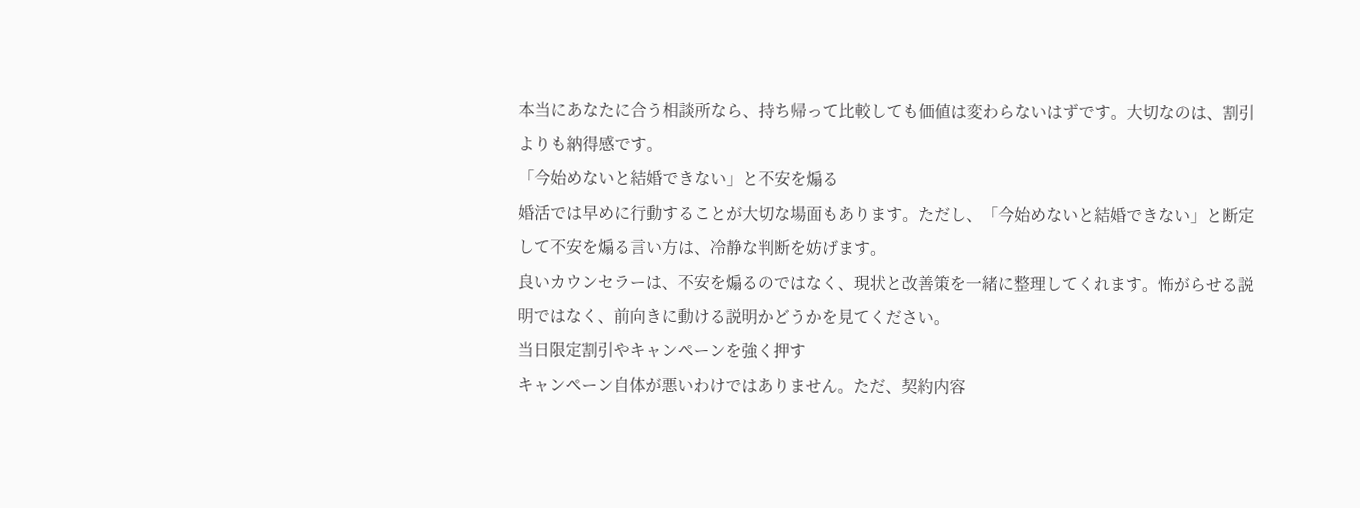本当にあなたに合う相談所なら、持ち帰って比較しても価値は変わらないはずです。大切なのは、割引よりも納得感です。
「今始めないと結婚できない」と不安を煽る
婚活では早めに行動することが大切な場面もあります。ただし、「今始めないと結婚できない」と断定して不安を煽る言い方は、冷静な判断を妨げます。
良いカウンセラーは、不安を煽るのではなく、現状と改善策を一緒に整理してくれます。怖がらせる説明ではなく、前向きに動ける説明かどうかを見てください。
当日限定割引やキャンペーンを強く押す
キャンペーン自体が悪いわけではありません。ただ、契約内容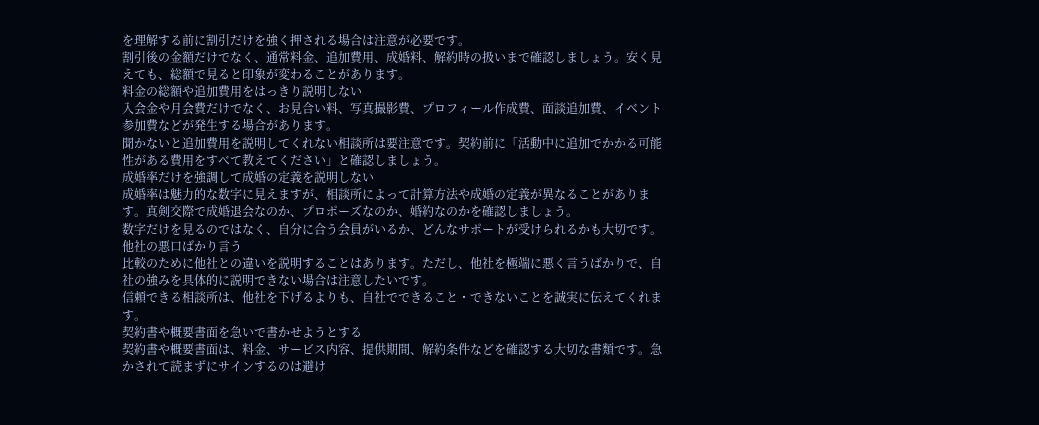を理解する前に割引だけを強く押される場合は注意が必要です。
割引後の金額だけでなく、通常料金、追加費用、成婚料、解約時の扱いまで確認しましょう。安く見えても、総額で見ると印象が変わることがあります。
料金の総額や追加費用をはっきり説明しない
入会金や月会費だけでなく、お見合い料、写真撮影費、プロフィール作成費、面談追加費、イベント参加費などが発生する場合があります。
聞かないと追加費用を説明してくれない相談所は要注意です。契約前に「活動中に追加でかかる可能性がある費用をすべて教えてください」と確認しましょう。
成婚率だけを強調して成婚の定義を説明しない
成婚率は魅力的な数字に見えますが、相談所によって計算方法や成婚の定義が異なることがあります。真剣交際で成婚退会なのか、プロポーズなのか、婚約なのかを確認しましょう。
数字だけを見るのではなく、自分に合う会員がいるか、どんなサポートが受けられるかも大切です。
他社の悪口ばかり言う
比較のために他社との違いを説明することはあります。ただし、他社を極端に悪く言うばかりで、自社の強みを具体的に説明できない場合は注意したいです。
信頼できる相談所は、他社を下げるよりも、自社でできること・できないことを誠実に伝えてくれます。
契約書や概要書面を急いで書かせようとする
契約書や概要書面は、料金、サービス内容、提供期間、解約条件などを確認する大切な書類です。急かされて読まずにサインするのは避け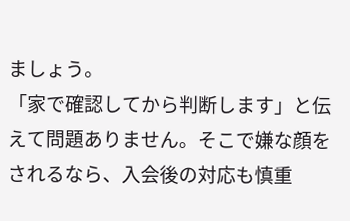ましょう。
「家で確認してから判断します」と伝えて問題ありません。そこで嫌な顔をされるなら、入会後の対応も慎重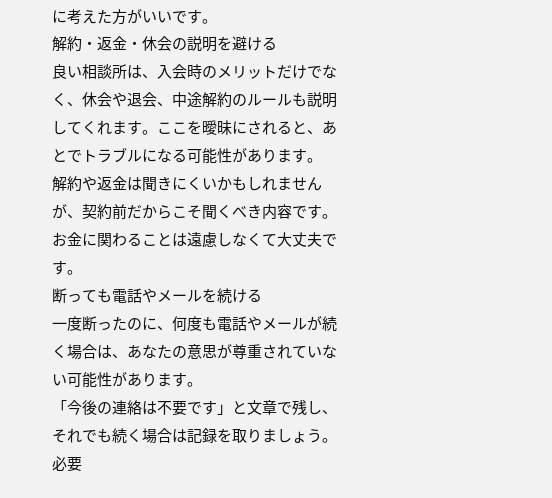に考えた方がいいです。
解約・返金・休会の説明を避ける
良い相談所は、入会時のメリットだけでなく、休会や退会、中途解約のルールも説明してくれます。ここを曖昧にされると、あとでトラブルになる可能性があります。
解約や返金は聞きにくいかもしれませんが、契約前だからこそ聞くべき内容です。お金に関わることは遠慮しなくて大丈夫です。
断っても電話やメールを続ける
一度断ったのに、何度も電話やメールが続く場合は、あなたの意思が尊重されていない可能性があります。
「今後の連絡は不要です」と文章で残し、それでも続く場合は記録を取りましょう。必要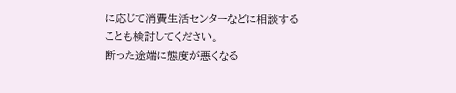に応じて消費生活センターなどに相談することも検討してください。
断った途端に態度が悪くなる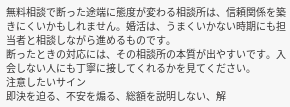無料相談で断った途端に態度が変わる相談所は、信頼関係を築きにくいかもしれません。婚活は、うまくいかない時期にも担当者と相談しながら進めるものです。
断ったときの対応には、その相談所の本質が出やすいです。入会しない人にも丁寧に接してくれるかを見てください。
注意したいサイン
即決を迫る、不安を煽る、総額を説明しない、解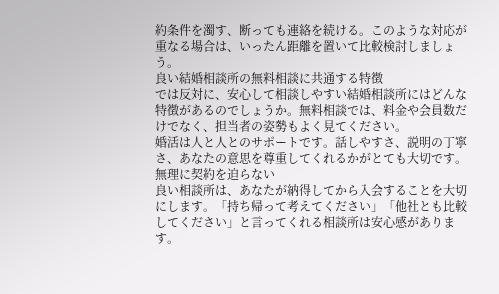約条件を濁す、断っても連絡を続ける。このような対応が重なる場合は、いったん距離を置いて比較検討しましょう。
良い結婚相談所の無料相談に共通する特徴
では反対に、安心して相談しやすい結婚相談所にはどんな特徴があるのでしょうか。無料相談では、料金や会員数だけでなく、担当者の姿勢もよく見てください。
婚活は人と人とのサポートです。話しやすさ、説明の丁寧さ、あなたの意思を尊重してくれるかがとても大切です。
無理に契約を迫らない
良い相談所は、あなたが納得してから入会することを大切にします。「持ち帰って考えてください」「他社とも比較してください」と言ってくれる相談所は安心感があります。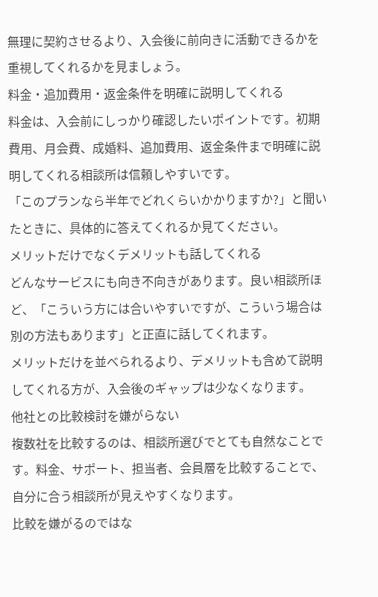無理に契約させるより、入会後に前向きに活動できるかを重視してくれるかを見ましょう。
料金・追加費用・返金条件を明確に説明してくれる
料金は、入会前にしっかり確認したいポイントです。初期費用、月会費、成婚料、追加費用、返金条件まで明確に説明してくれる相談所は信頼しやすいです。
「このプランなら半年でどれくらいかかりますか?」と聞いたときに、具体的に答えてくれるか見てください。
メリットだけでなくデメリットも話してくれる
どんなサービスにも向き不向きがあります。良い相談所ほど、「こういう方には合いやすいですが、こういう場合は別の方法もあります」と正直に話してくれます。
メリットだけを並べられるより、デメリットも含めて説明してくれる方が、入会後のギャップは少なくなります。
他社との比較検討を嫌がらない
複数社を比較するのは、相談所選びでとても自然なことです。料金、サポート、担当者、会員層を比較することで、自分に合う相談所が見えやすくなります。
比較を嫌がるのではな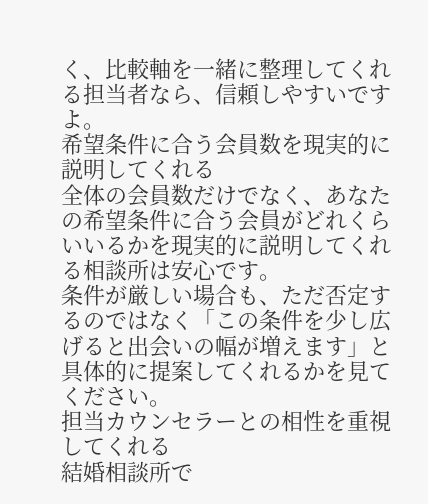く、比較軸を一緒に整理してくれる担当者なら、信頼しやすいですよ。
希望条件に合う会員数を現実的に説明してくれる
全体の会員数だけでなく、あなたの希望条件に合う会員がどれくらいいるかを現実的に説明してくれる相談所は安心です。
条件が厳しい場合も、ただ否定するのではなく「この条件を少し広げると出会いの幅が増えます」と具体的に提案してくれるかを見てください。
担当カウンセラーとの相性を重視してくれる
結婚相談所で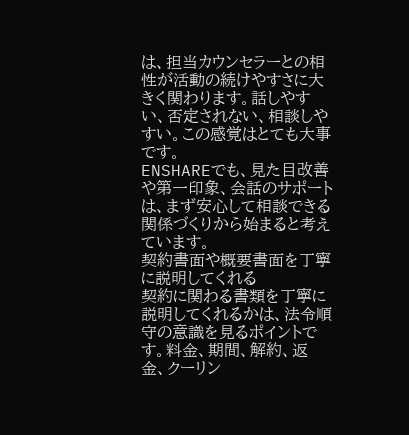は、担当カウンセラーとの相性が活動の続けやすさに大きく関わります。話しやすい、否定されない、相談しやすい。この感覚はとても大事です。
ENSHAREでも、見た目改善や第一印象、会話のサポートは、まず安心して相談できる関係づくりから始まると考えています。
契約書面や概要書面を丁寧に説明してくれる
契約に関わる書類を丁寧に説明してくれるかは、法令順守の意識を見るポイントです。料金、期間、解約、返金、クーリン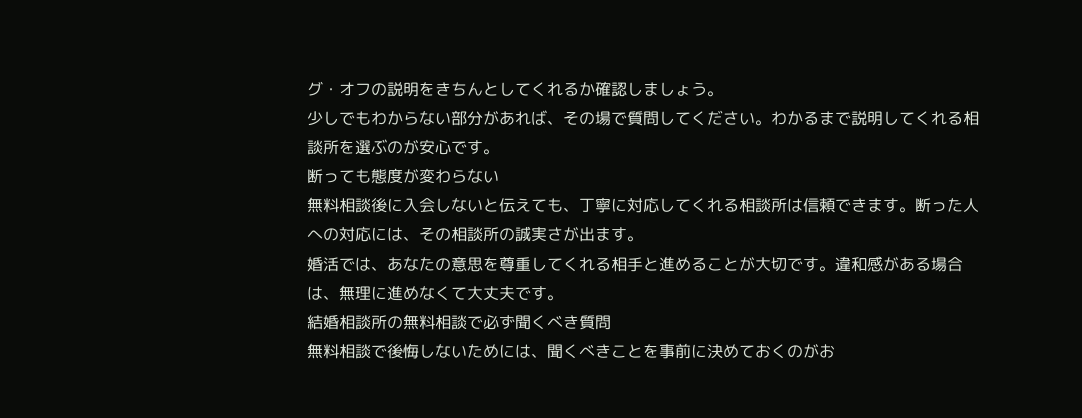グ・オフの説明をきちんとしてくれるか確認しましょう。
少しでもわからない部分があれば、その場で質問してください。わかるまで説明してくれる相談所を選ぶのが安心です。
断っても態度が変わらない
無料相談後に入会しないと伝えても、丁寧に対応してくれる相談所は信頼できます。断った人への対応には、その相談所の誠実さが出ます。
婚活では、あなたの意思を尊重してくれる相手と進めることが大切です。違和感がある場合は、無理に進めなくて大丈夫です。
結婚相談所の無料相談で必ず聞くべき質問
無料相談で後悔しないためには、聞くべきことを事前に決めておくのがお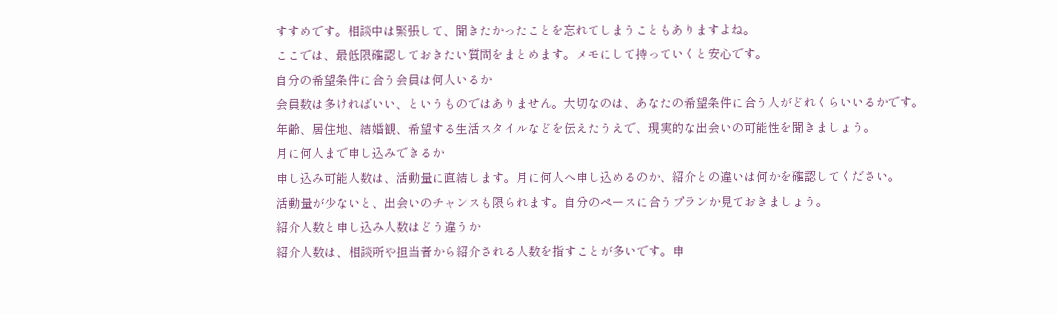すすめです。相談中は緊張して、聞きたかったことを忘れてしまうこともありますよね。
ここでは、最低限確認しておきたい質問をまとめます。メモにして持っていくと安心です。
自分の希望条件に合う会員は何人いるか
会員数は多ければいい、というものではありません。大切なのは、あなたの希望条件に合う人がどれくらいいるかです。
年齢、居住地、結婚観、希望する生活スタイルなどを伝えたうえで、現実的な出会いの可能性を聞きましょう。
月に何人まで申し込みできるか
申し込み可能人数は、活動量に直結します。月に何人へ申し込めるのか、紹介との違いは何かを確認してください。
活動量が少ないと、出会いのチャンスも限られます。自分のペースに合うプランか見ておきましょう。
紹介人数と申し込み人数はどう違うか
紹介人数は、相談所や担当者から紹介される人数を指すことが多いです。申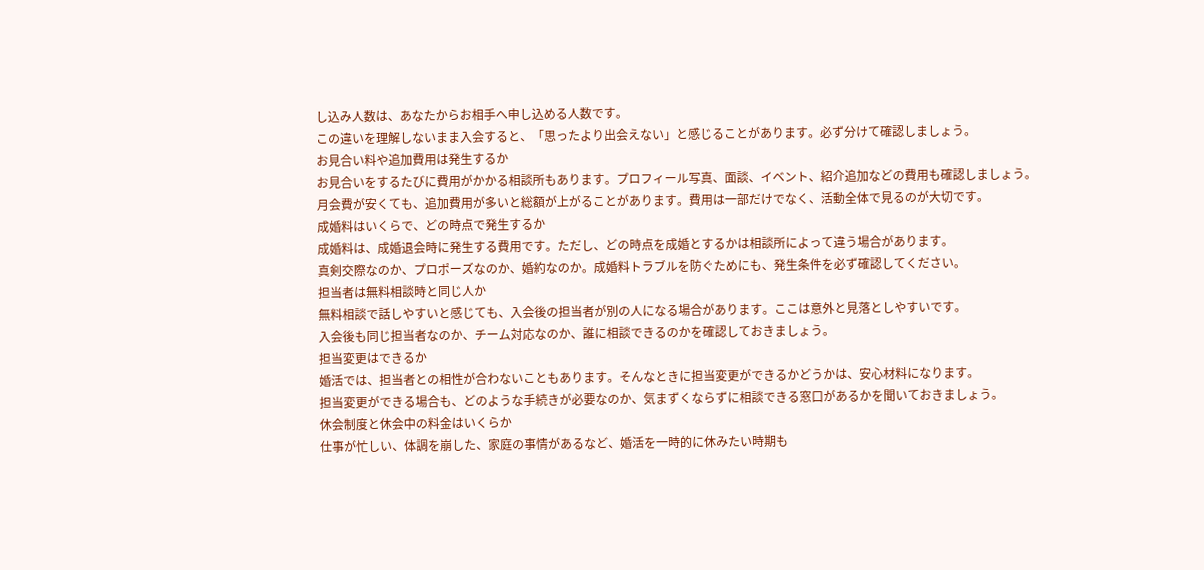し込み人数は、あなたからお相手へ申し込める人数です。
この違いを理解しないまま入会すると、「思ったより出会えない」と感じることがあります。必ず分けて確認しましょう。
お見合い料や追加費用は発生するか
お見合いをするたびに費用がかかる相談所もあります。プロフィール写真、面談、イベント、紹介追加などの費用も確認しましょう。
月会費が安くても、追加費用が多いと総額が上がることがあります。費用は一部だけでなく、活動全体で見るのが大切です。
成婚料はいくらで、どの時点で発生するか
成婚料は、成婚退会時に発生する費用です。ただし、どの時点を成婚とするかは相談所によって違う場合があります。
真剣交際なのか、プロポーズなのか、婚約なのか。成婚料トラブルを防ぐためにも、発生条件を必ず確認してください。
担当者は無料相談時と同じ人か
無料相談で話しやすいと感じても、入会後の担当者が別の人になる場合があります。ここは意外と見落としやすいです。
入会後も同じ担当者なのか、チーム対応なのか、誰に相談できるのかを確認しておきましょう。
担当変更はできるか
婚活では、担当者との相性が合わないこともあります。そんなときに担当変更ができるかどうかは、安心材料になります。
担当変更ができる場合も、どのような手続きが必要なのか、気まずくならずに相談できる窓口があるかを聞いておきましょう。
休会制度と休会中の料金はいくらか
仕事が忙しい、体調を崩した、家庭の事情があるなど、婚活を一時的に休みたい時期も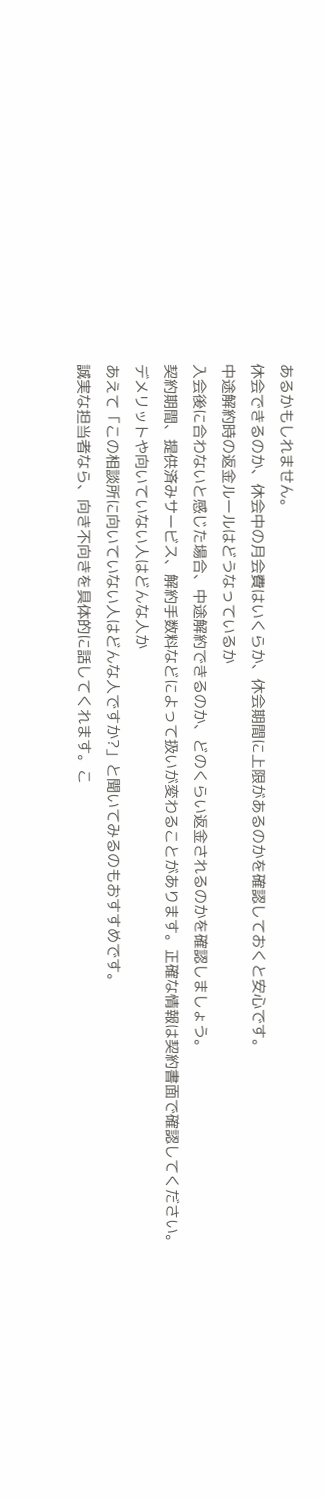あるかもしれません。
休会できるのか、休会中の月会費はいくらか、休会期間に上限があるのかを確認しておくと安心です。
中途解約時の返金ルールはどうなっているか
入会後に合わないと感じた場合、中途解約できるのか、どのくらい返金されるのかを確認しましょう。
契約期間、提供済みサービス、解約手数料などによって扱いが変わることがあります。正確な情報は契約書面で確認してください。
デメリットや向いていない人はどんな人か
あえて「この相談所に向いていない人はどんな人ですか?」と聞いてみるのもおすすめです。
誠実な担当者なら、向き不向きを具体的に話してくれます。こ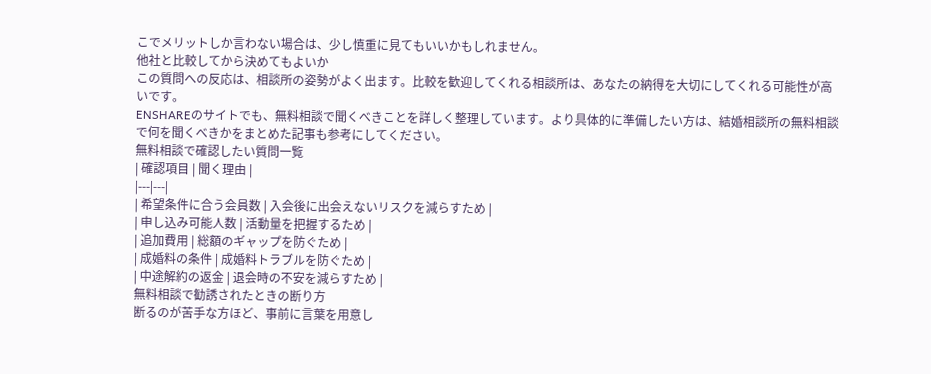こでメリットしか言わない場合は、少し慎重に見てもいいかもしれません。
他社と比較してから決めてもよいか
この質問への反応は、相談所の姿勢がよく出ます。比較を歓迎してくれる相談所は、あなたの納得を大切にしてくれる可能性が高いです。
ENSHAREのサイトでも、無料相談で聞くべきことを詳しく整理しています。より具体的に準備したい方は、結婚相談所の無料相談で何を聞くべきかをまとめた記事も参考にしてください。
無料相談で確認したい質問一覧
| 確認項目 | 聞く理由 |
|---|---|
| 希望条件に合う会員数 | 入会後に出会えないリスクを減らすため |
| 申し込み可能人数 | 活動量を把握するため |
| 追加費用 | 総額のギャップを防ぐため |
| 成婚料の条件 | 成婚料トラブルを防ぐため |
| 中途解約の返金 | 退会時の不安を減らすため |
無料相談で勧誘されたときの断り方
断るのが苦手な方ほど、事前に言葉を用意し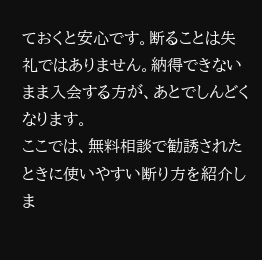ておくと安心です。断ることは失礼ではありません。納得できないまま入会する方が、あとでしんどくなります。
ここでは、無料相談で勧誘されたときに使いやすい断り方を紹介しま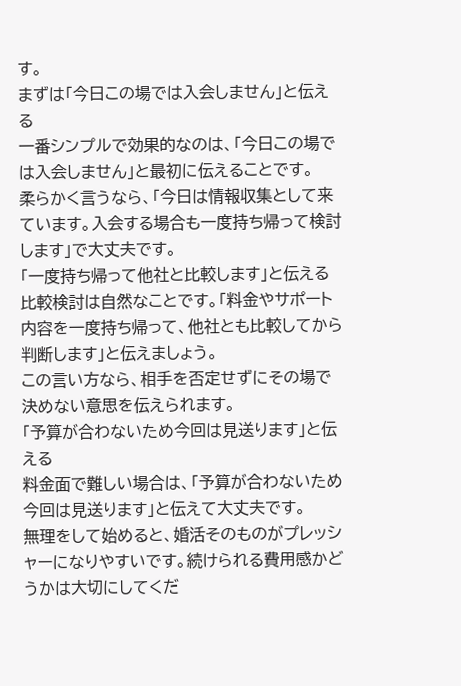す。
まずは「今日この場では入会しません」と伝える
一番シンプルで効果的なのは、「今日この場では入会しません」と最初に伝えることです。
柔らかく言うなら、「今日は情報収集として来ています。入会する場合も一度持ち帰って検討します」で大丈夫です。
「一度持ち帰って他社と比較します」と伝える
比較検討は自然なことです。「料金やサポート内容を一度持ち帰って、他社とも比較してから判断します」と伝えましょう。
この言い方なら、相手を否定せずにその場で決めない意思を伝えられます。
「予算が合わないため今回は見送ります」と伝える
料金面で難しい場合は、「予算が合わないため今回は見送ります」と伝えて大丈夫です。
無理をして始めると、婚活そのものがプレッシャーになりやすいです。続けられる費用感かどうかは大切にしてくだ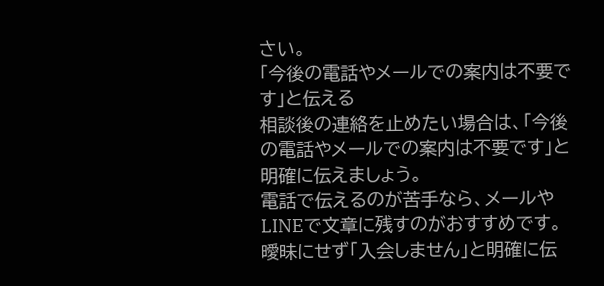さい。
「今後の電話やメールでの案内は不要です」と伝える
相談後の連絡を止めたい場合は、「今後の電話やメールでの案内は不要です」と明確に伝えましょう。
電話で伝えるのが苦手なら、メールやLINEで文章に残すのがおすすめです。
曖昧にせず「入会しません」と明確に伝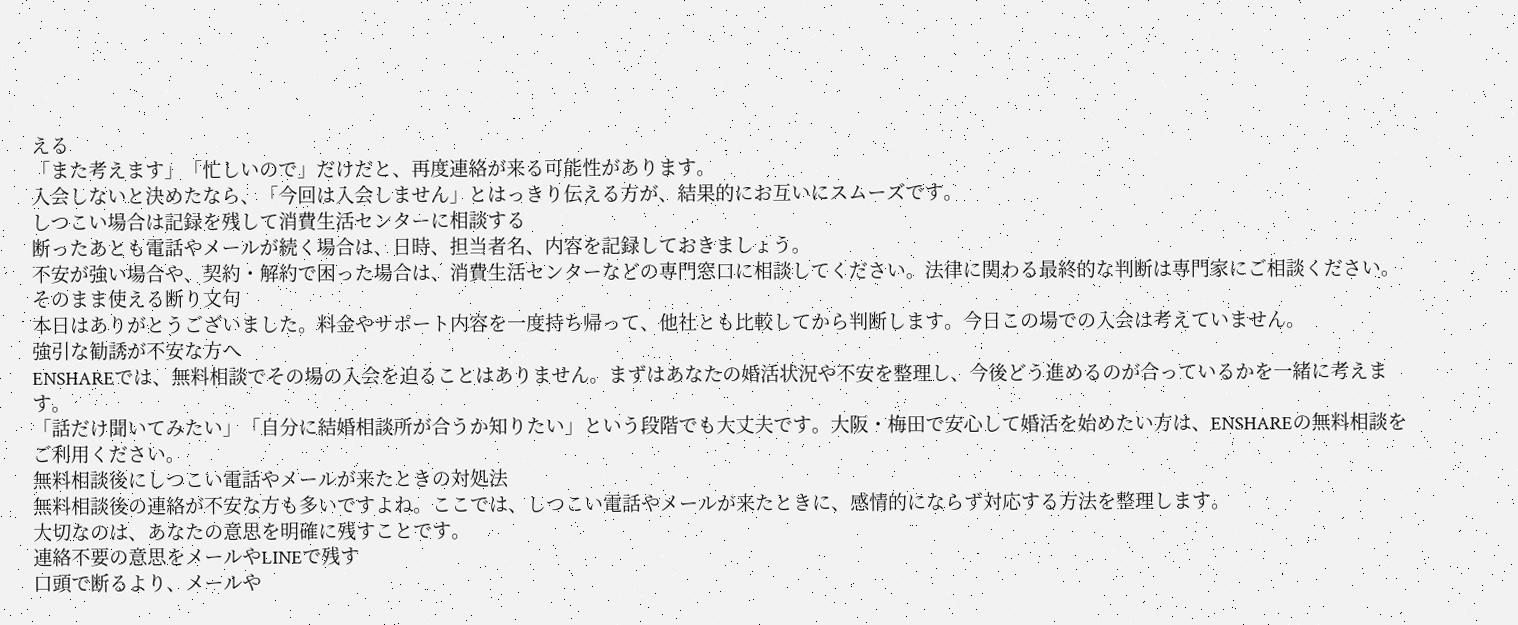える
「また考えます」「忙しいので」だけだと、再度連絡が来る可能性があります。
入会しないと決めたなら、「今回は入会しません」とはっきり伝える方が、結果的にお互いにスムーズです。
しつこい場合は記録を残して消費生活センターに相談する
断ったあとも電話やメールが続く場合は、日時、担当者名、内容を記録しておきましょう。
不安が強い場合や、契約・解約で困った場合は、消費生活センターなどの専門窓口に相談してください。法律に関わる最終的な判断は専門家にご相談ください。
そのまま使える断り文句
本日はありがとうございました。料金やサポート内容を一度持ち帰って、他社とも比較してから判断します。今日この場での入会は考えていません。
強引な勧誘が不安な方へ
ENSHAREでは、無料相談でその場の入会を迫ることはありません。まずはあなたの婚活状況や不安を整理し、今後どう進めるのが合っているかを一緒に考えます。
「話だけ聞いてみたい」「自分に結婚相談所が合うか知りたい」という段階でも大丈夫です。大阪・梅田で安心して婚活を始めたい方は、ENSHAREの無料相談をご利用ください。
無料相談後にしつこい電話やメールが来たときの対処法
無料相談後の連絡が不安な方も多いですよね。ここでは、しつこい電話やメールが来たときに、感情的にならず対応する方法を整理します。
大切なのは、あなたの意思を明確に残すことです。
連絡不要の意思をメールやLINEで残す
口頭で断るより、メールや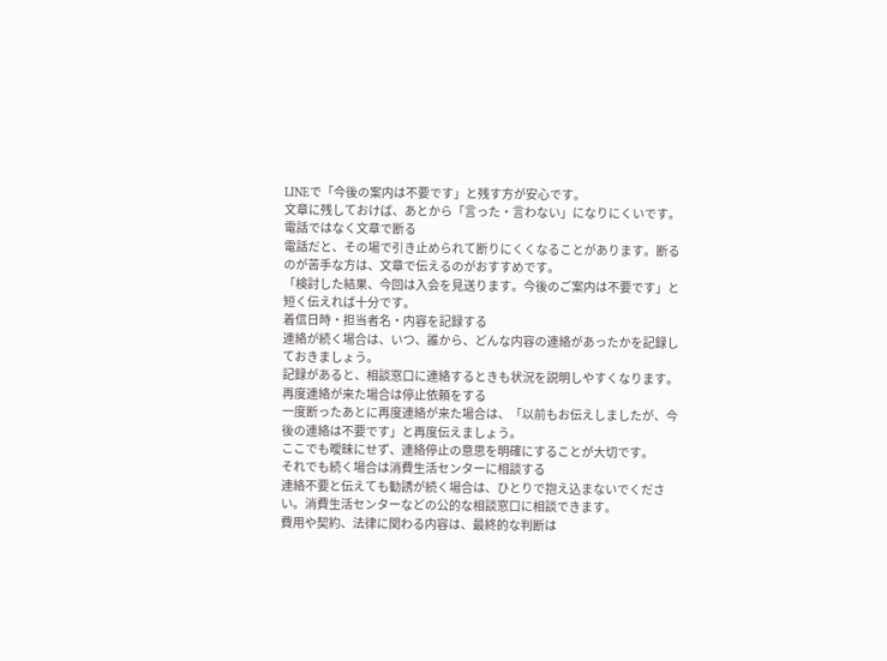LINEで「今後の案内は不要です」と残す方が安心です。
文章に残しておけば、あとから「言った・言わない」になりにくいです。
電話ではなく文章で断る
電話だと、その場で引き止められて断りにくくなることがあります。断るのが苦手な方は、文章で伝えるのがおすすめです。
「検討した結果、今回は入会を見送ります。今後のご案内は不要です」と短く伝えれば十分です。
着信日時・担当者名・内容を記録する
連絡が続く場合は、いつ、誰から、どんな内容の連絡があったかを記録しておきましょう。
記録があると、相談窓口に連絡するときも状況を説明しやすくなります。
再度連絡が来た場合は停止依頼をする
一度断ったあとに再度連絡が来た場合は、「以前もお伝えしましたが、今後の連絡は不要です」と再度伝えましょう。
ここでも曖昧にせず、連絡停止の意思を明確にすることが大切です。
それでも続く場合は消費生活センターに相談する
連絡不要と伝えても勧誘が続く場合は、ひとりで抱え込まないでください。消費生活センターなどの公的な相談窓口に相談できます。
費用や契約、法律に関わる内容は、最終的な判断は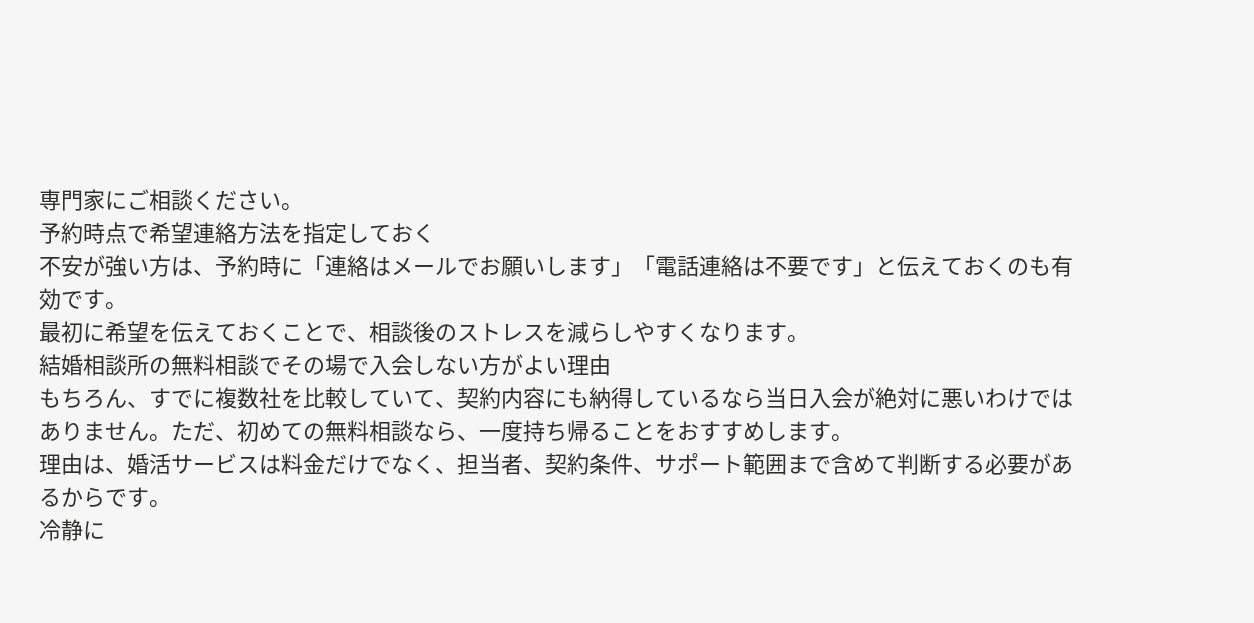専門家にご相談ください。
予約時点で希望連絡方法を指定しておく
不安が強い方は、予約時に「連絡はメールでお願いします」「電話連絡は不要です」と伝えておくのも有効です。
最初に希望を伝えておくことで、相談後のストレスを減らしやすくなります。
結婚相談所の無料相談でその場で入会しない方がよい理由
もちろん、すでに複数社を比較していて、契約内容にも納得しているなら当日入会が絶対に悪いわけではありません。ただ、初めての無料相談なら、一度持ち帰ることをおすすめします。
理由は、婚活サービスは料金だけでなく、担当者、契約条件、サポート範囲まで含めて判断する必要があるからです。
冷静に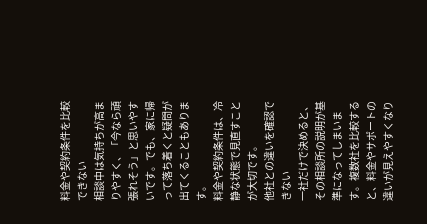料金や契約条件を比較できない
相談中は気持ちが高まりやすく、「今なら頑張れそう」と思いやすいです。でも、家に帰って落ち着くと疑問が出てくることもあります。
料金や契約条件は、冷静な状態で見直すことが大切です。
他社との違いを確認できない
一社だけで決めると、その相談所の説明が基準になってしまいます。複数社を比較すると、料金やサポートの違いが見えやすくなり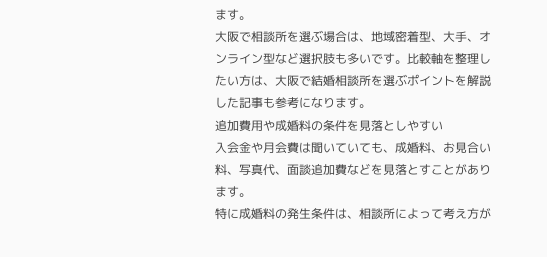ます。
大阪で相談所を選ぶ場合は、地域密着型、大手、オンライン型など選択肢も多いです。比較軸を整理したい方は、大阪で結婚相談所を選ぶポイントを解説した記事も参考になります。
追加費用や成婚料の条件を見落としやすい
入会金や月会費は聞いていても、成婚料、お見合い料、写真代、面談追加費などを見落とすことがあります。
特に成婚料の発生条件は、相談所によって考え方が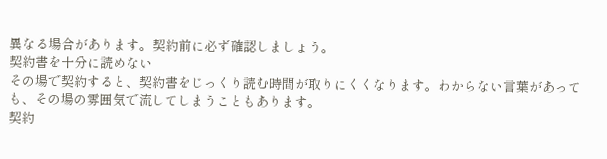異なる場合があります。契約前に必ず確認しましょう。
契約書を十分に読めない
その場で契約すると、契約書をじっくり読む時間が取りにくくなります。わからない言葉があっても、その場の雰囲気で流してしまうこともあります。
契約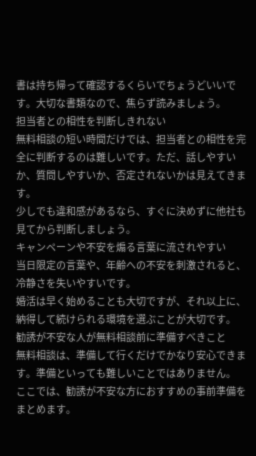書は持ち帰って確認するくらいでちょうどいいです。大切な書類なので、焦らず読みましょう。
担当者との相性を判断しきれない
無料相談の短い時間だけでは、担当者との相性を完全に判断するのは難しいです。ただ、話しやすいか、質問しやすいか、否定されないかは見えてきます。
少しでも違和感があるなら、すぐに決めずに他社も見てから判断しましょう。
キャンペーンや不安を煽る言葉に流されやすい
当日限定の言葉や、年齢への不安を刺激されると、冷静さを失いやすいです。
婚活は早く始めることも大切ですが、それ以上に、納得して続けられる環境を選ぶことが大切です。
勧誘が不安な人が無料相談前に準備すべきこと
無料相談は、準備して行くだけでかなり安心できます。準備といっても難しいことではありません。
ここでは、勧誘が不安な方におすすめの事前準備をまとめます。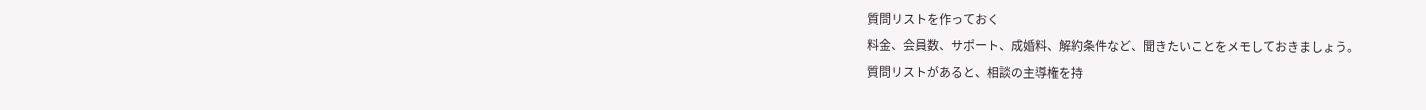質問リストを作っておく
料金、会員数、サポート、成婚料、解約条件など、聞きたいことをメモしておきましょう。
質問リストがあると、相談の主導権を持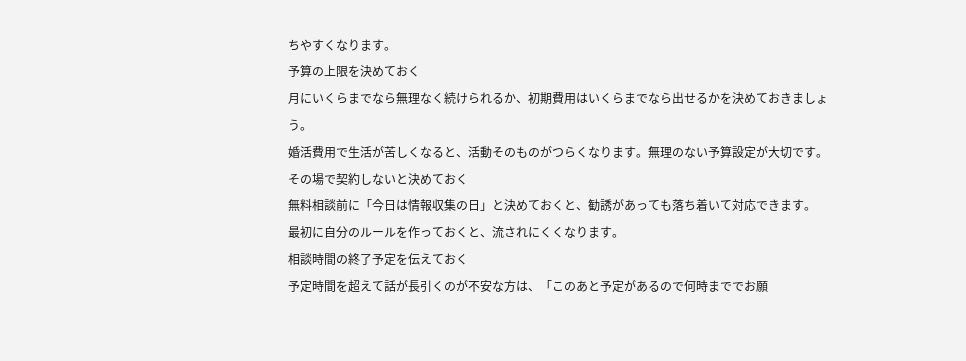ちやすくなります。
予算の上限を決めておく
月にいくらまでなら無理なく続けられるか、初期費用はいくらまでなら出せるかを決めておきましょう。
婚活費用で生活が苦しくなると、活動そのものがつらくなります。無理のない予算設定が大切です。
その場で契約しないと決めておく
無料相談前に「今日は情報収集の日」と決めておくと、勧誘があっても落ち着いて対応できます。
最初に自分のルールを作っておくと、流されにくくなります。
相談時間の終了予定を伝えておく
予定時間を超えて話が長引くのが不安な方は、「このあと予定があるので何時まででお願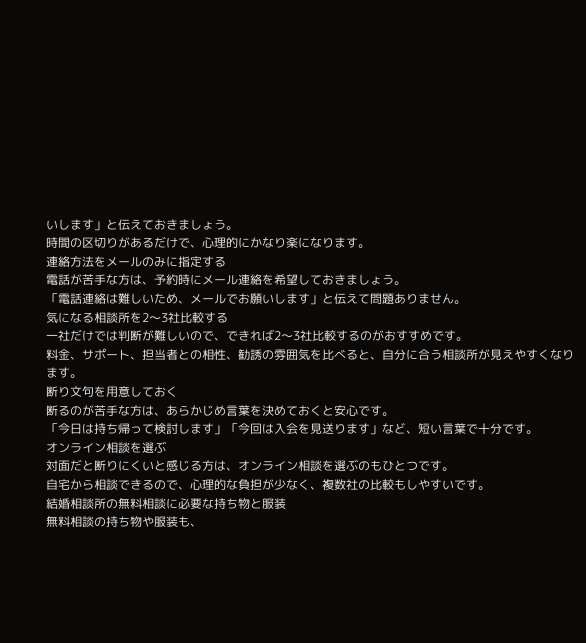いします」と伝えておきましょう。
時間の区切りがあるだけで、心理的にかなり楽になります。
連絡方法をメールのみに指定する
電話が苦手な方は、予約時にメール連絡を希望しておきましょう。
「電話連絡は難しいため、メールでお願いします」と伝えて問題ありません。
気になる相談所を2〜3社比較する
一社だけでは判断が難しいので、できれば2〜3社比較するのがおすすめです。
料金、サポート、担当者との相性、勧誘の雰囲気を比べると、自分に合う相談所が見えやすくなります。
断り文句を用意しておく
断るのが苦手な方は、あらかじめ言葉を決めておくと安心です。
「今日は持ち帰って検討します」「今回は入会を見送ります」など、短い言葉で十分です。
オンライン相談を選ぶ
対面だと断りにくいと感じる方は、オンライン相談を選ぶのもひとつです。
自宅から相談できるので、心理的な負担が少なく、複数社の比較もしやすいです。
結婚相談所の無料相談に必要な持ち物と服装
無料相談の持ち物や服装も、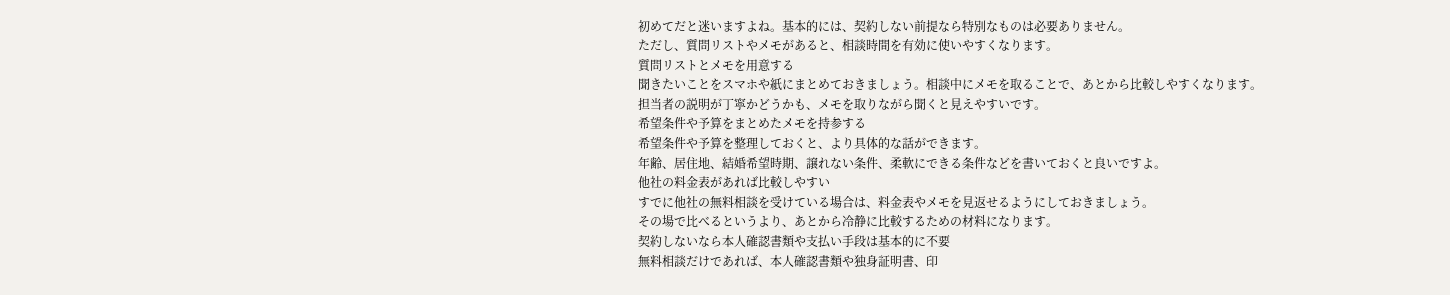初めてだと迷いますよね。基本的には、契約しない前提なら特別なものは必要ありません。
ただし、質問リストやメモがあると、相談時間を有効に使いやすくなります。
質問リストとメモを用意する
聞きたいことをスマホや紙にまとめておきましょう。相談中にメモを取ることで、あとから比較しやすくなります。
担当者の説明が丁寧かどうかも、メモを取りながら聞くと見えやすいです。
希望条件や予算をまとめたメモを持参する
希望条件や予算を整理しておくと、より具体的な話ができます。
年齢、居住地、結婚希望時期、譲れない条件、柔軟にできる条件などを書いておくと良いですよ。
他社の料金表があれば比較しやすい
すでに他社の無料相談を受けている場合は、料金表やメモを見返せるようにしておきましょう。
その場で比べるというより、あとから冷静に比較するための材料になります。
契約しないなら本人確認書類や支払い手段は基本的に不要
無料相談だけであれば、本人確認書類や独身証明書、印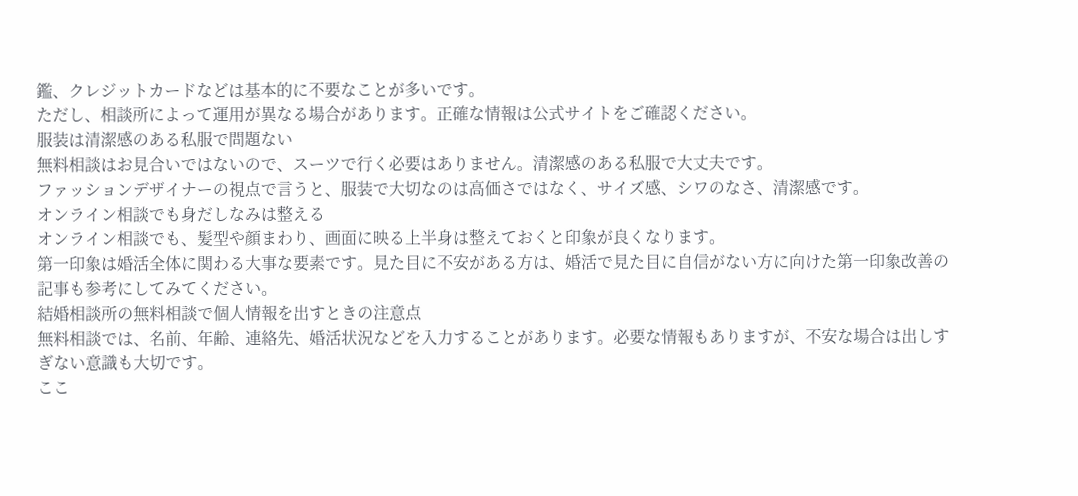鑑、クレジットカードなどは基本的に不要なことが多いです。
ただし、相談所によって運用が異なる場合があります。正確な情報は公式サイトをご確認ください。
服装は清潔感のある私服で問題ない
無料相談はお見合いではないので、スーツで行く必要はありません。清潔感のある私服で大丈夫です。
ファッションデザイナーの視点で言うと、服装で大切なのは高価さではなく、サイズ感、シワのなさ、清潔感です。
オンライン相談でも身だしなみは整える
オンライン相談でも、髪型や顔まわり、画面に映る上半身は整えておくと印象が良くなります。
第一印象は婚活全体に関わる大事な要素です。見た目に不安がある方は、婚活で見た目に自信がない方に向けた第一印象改善の記事も参考にしてみてください。
結婚相談所の無料相談で個人情報を出すときの注意点
無料相談では、名前、年齢、連絡先、婚活状況などを入力することがあります。必要な情報もありますが、不安な場合は出しすぎない意識も大切です。
ここ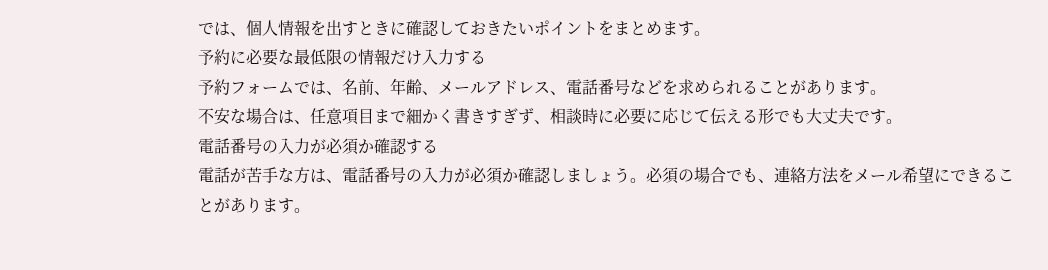では、個人情報を出すときに確認しておきたいポイントをまとめます。
予約に必要な最低限の情報だけ入力する
予約フォームでは、名前、年齢、メールアドレス、電話番号などを求められることがあります。
不安な場合は、任意項目まで細かく書きすぎず、相談時に必要に応じて伝える形でも大丈夫です。
電話番号の入力が必須か確認する
電話が苦手な方は、電話番号の入力が必須か確認しましょう。必須の場合でも、連絡方法をメール希望にできることがあります。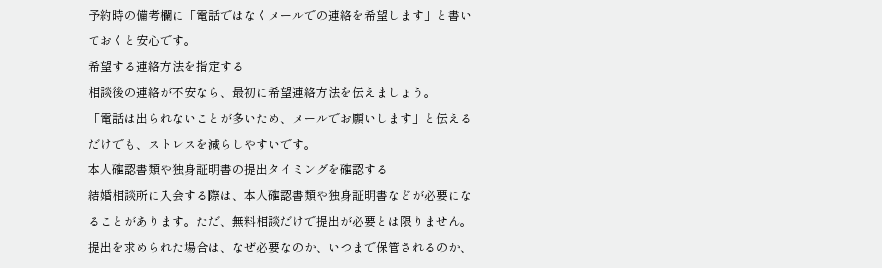予約時の備考欄に「電話ではなくメールでの連絡を希望します」と書いておくと安心です。
希望する連絡方法を指定する
相談後の連絡が不安なら、最初に希望連絡方法を伝えましょう。
「電話は出られないことが多いため、メールでお願いします」と伝えるだけでも、ストレスを減らしやすいです。
本人確認書類や独身証明書の提出タイミングを確認する
結婚相談所に入会する際は、本人確認書類や独身証明書などが必要になることがあります。ただ、無料相談だけで提出が必要とは限りません。
提出を求められた場合は、なぜ必要なのか、いつまで保管されるのか、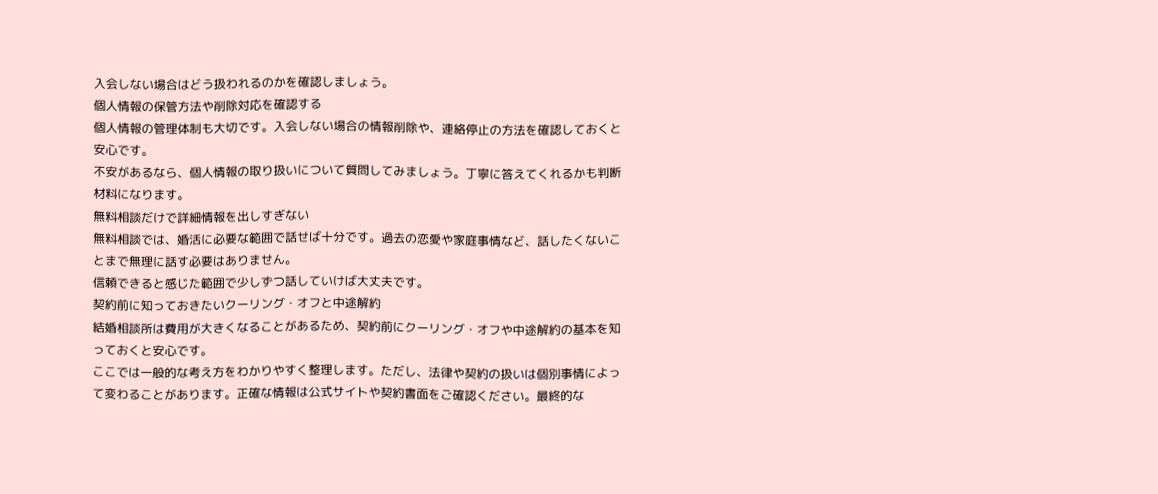入会しない場合はどう扱われるのかを確認しましょう。
個人情報の保管方法や削除対応を確認する
個人情報の管理体制も大切です。入会しない場合の情報削除や、連絡停止の方法を確認しておくと安心です。
不安があるなら、個人情報の取り扱いについて質問してみましょう。丁寧に答えてくれるかも判断材料になります。
無料相談だけで詳細情報を出しすぎない
無料相談では、婚活に必要な範囲で話せば十分です。過去の恋愛や家庭事情など、話したくないことまで無理に話す必要はありません。
信頼できると感じた範囲で少しずつ話していけば大丈夫です。
契約前に知っておきたいクーリング・オフと中途解約
結婚相談所は費用が大きくなることがあるため、契約前にクーリング・オフや中途解約の基本を知っておくと安心です。
ここでは一般的な考え方をわかりやすく整理します。ただし、法律や契約の扱いは個別事情によって変わることがあります。正確な情報は公式サイトや契約書面をご確認ください。最終的な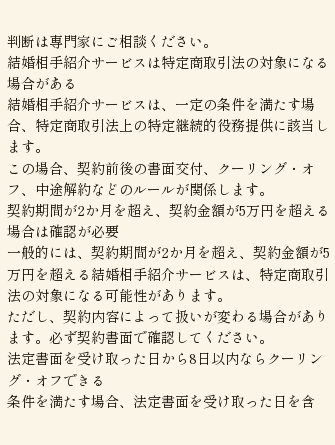判断は専門家にご相談ください。
結婚相手紹介サービスは特定商取引法の対象になる場合がある
結婚相手紹介サービスは、一定の条件を満たす場合、特定商取引法上の特定継続的役務提供に該当します。
この場合、契約前後の書面交付、クーリング・オフ、中途解約などのルールが関係します。
契約期間が2か月を超え、契約金額が5万円を超える場合は確認が必要
一般的には、契約期間が2か月を超え、契約金額が5万円を超える結婚相手紹介サービスは、特定商取引法の対象になる可能性があります。
ただし、契約内容によって扱いが変わる場合があります。必ず契約書面で確認してください。
法定書面を受け取った日から8日以内ならクーリング・オフできる
条件を満たす場合、法定書面を受け取った日を含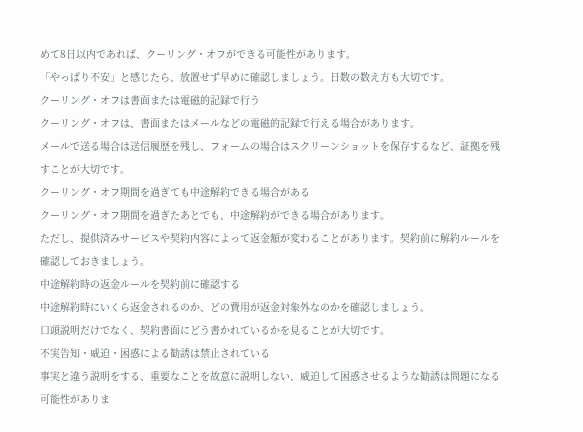めて8日以内であれば、クーリング・オフができる可能性があります。
「やっぱり不安」と感じたら、放置せず早めに確認しましょう。日数の数え方も大切です。
クーリング・オフは書面または電磁的記録で行う
クーリング・オフは、書面またはメールなどの電磁的記録で行える場合があります。
メールで送る場合は送信履歴を残し、フォームの場合はスクリーンショットを保存するなど、証拠を残すことが大切です。
クーリング・オフ期間を過ぎても中途解約できる場合がある
クーリング・オフ期間を過ぎたあとでも、中途解約ができる場合があります。
ただし、提供済みサービスや契約内容によって返金額が変わることがあります。契約前に解約ルールを確認しておきましょう。
中途解約時の返金ルールを契約前に確認する
中途解約時にいくら返金されるのか、どの費用が返金対象外なのかを確認しましょう。
口頭説明だけでなく、契約書面にどう書かれているかを見ることが大切です。
不実告知・威迫・困惑による勧誘は禁止されている
事実と違う説明をする、重要なことを故意に説明しない、威迫して困惑させるような勧誘は問題になる可能性がありま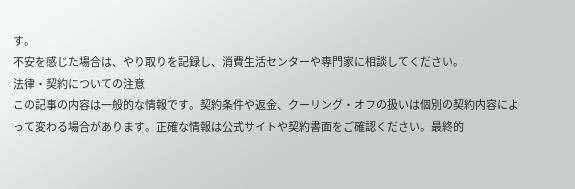す。
不安を感じた場合は、やり取りを記録し、消費生活センターや専門家に相談してください。
法律・契約についての注意
この記事の内容は一般的な情報です。契約条件や返金、クーリング・オフの扱いは個別の契約内容によって変わる場合があります。正確な情報は公式サイトや契約書面をご確認ください。最終的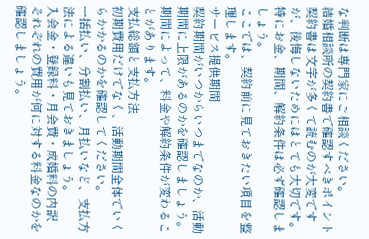な判断は専門家にご相談ください。
結婚相談所の契約書で確認すべきポイント
契約書は文字が多くて読むのが大変ですが、後悔しないためにはとても大切です。特にお金、期間、解約条件は必ず確認しましょう。
ここでは、契約前に見ておきたい項目を整理します。
サービス提供期間
契約期間がいつからいつまでなのか、活動期間に上限があるのかを確認しましょう。
期間によって、料金や解約条件が変わることがあります。
支払総額と支払方法
初期費用だけでなく、活動期間全体でいくらかかるのかを確認してください。
一括払い、分割払い、月払いなど、支払方法による違いも見ておきましょう。
入会金・登録料・月会費・成婚料の内訳
それぞれの費用が何に対する料金なのかを確認しましょう。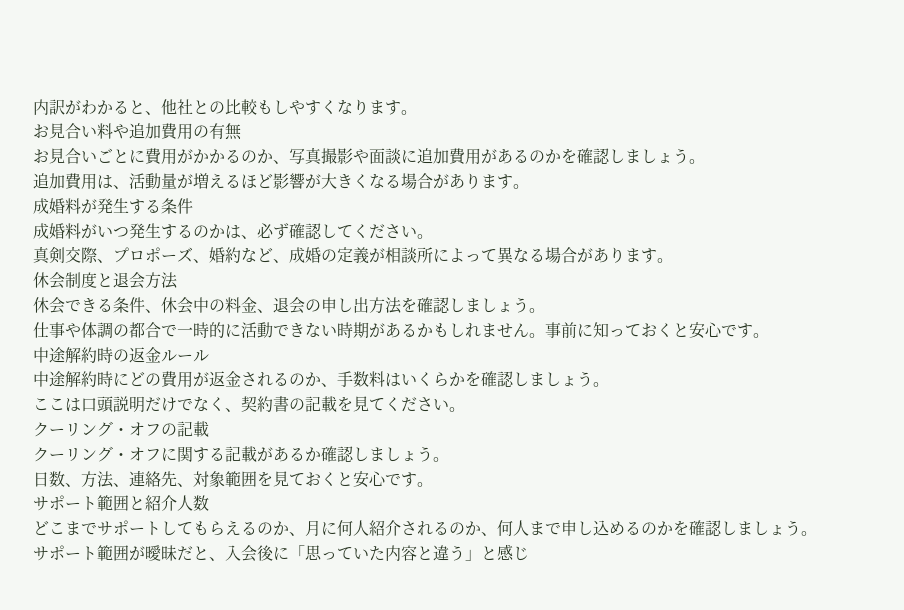内訳がわかると、他社との比較もしやすくなります。
お見合い料や追加費用の有無
お見合いごとに費用がかかるのか、写真撮影や面談に追加費用があるのかを確認しましょう。
追加費用は、活動量が増えるほど影響が大きくなる場合があります。
成婚料が発生する条件
成婚料がいつ発生するのかは、必ず確認してください。
真剣交際、プロポーズ、婚約など、成婚の定義が相談所によって異なる場合があります。
休会制度と退会方法
休会できる条件、休会中の料金、退会の申し出方法を確認しましょう。
仕事や体調の都合で一時的に活動できない時期があるかもしれません。事前に知っておくと安心です。
中途解約時の返金ルール
中途解約時にどの費用が返金されるのか、手数料はいくらかを確認しましょう。
ここは口頭説明だけでなく、契約書の記載を見てください。
クーリング・オフの記載
クーリング・オフに関する記載があるか確認しましょう。
日数、方法、連絡先、対象範囲を見ておくと安心です。
サポート範囲と紹介人数
どこまでサポートしてもらえるのか、月に何人紹介されるのか、何人まで申し込めるのかを確認しましょう。
サポート範囲が曖昧だと、入会後に「思っていた内容と違う」と感じ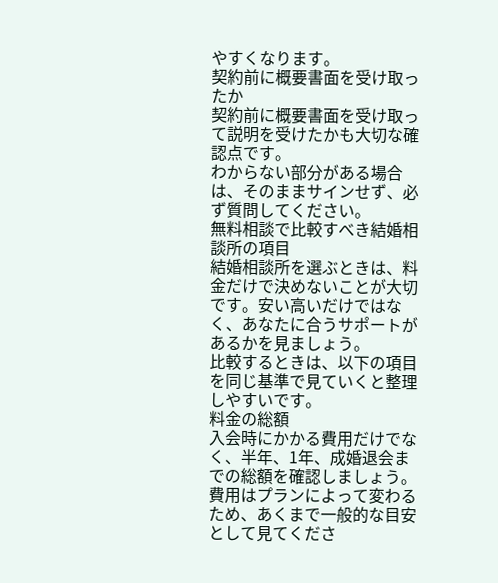やすくなります。
契約前に概要書面を受け取ったか
契約前に概要書面を受け取って説明を受けたかも大切な確認点です。
わからない部分がある場合は、そのままサインせず、必ず質問してください。
無料相談で比較すべき結婚相談所の項目
結婚相談所を選ぶときは、料金だけで決めないことが大切です。安い高いだけではなく、あなたに合うサポートがあるかを見ましょう。
比較するときは、以下の項目を同じ基準で見ていくと整理しやすいです。
料金の総額
入会時にかかる費用だけでなく、半年、1年、成婚退会までの総額を確認しましょう。
費用はプランによって変わるため、あくまで一般的な目安として見てくださ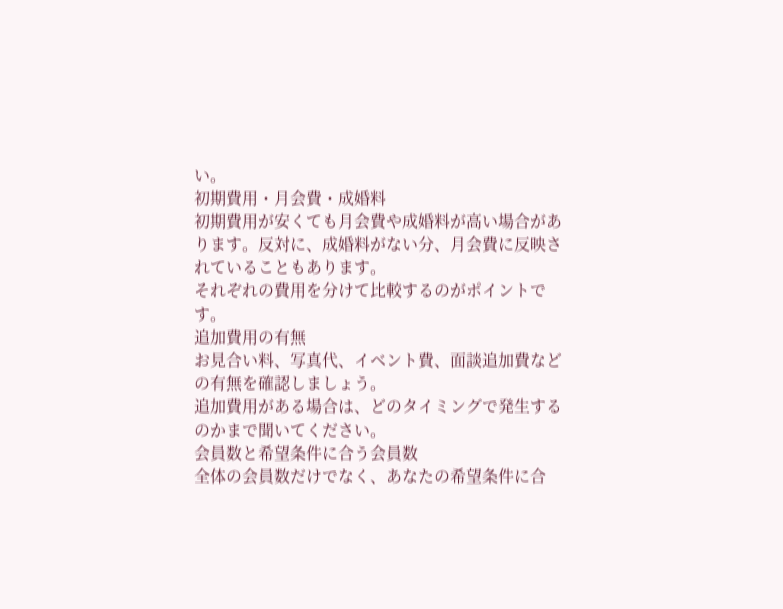い。
初期費用・月会費・成婚料
初期費用が安くても月会費や成婚料が高い場合があります。反対に、成婚料がない分、月会費に反映されていることもあります。
それぞれの費用を分けて比較するのがポイントです。
追加費用の有無
お見合い料、写真代、イベント費、面談追加費などの有無を確認しましょう。
追加費用がある場合は、どのタイミングで発生するのかまで聞いてください。
会員数と希望条件に合う会員数
全体の会員数だけでなく、あなたの希望条件に合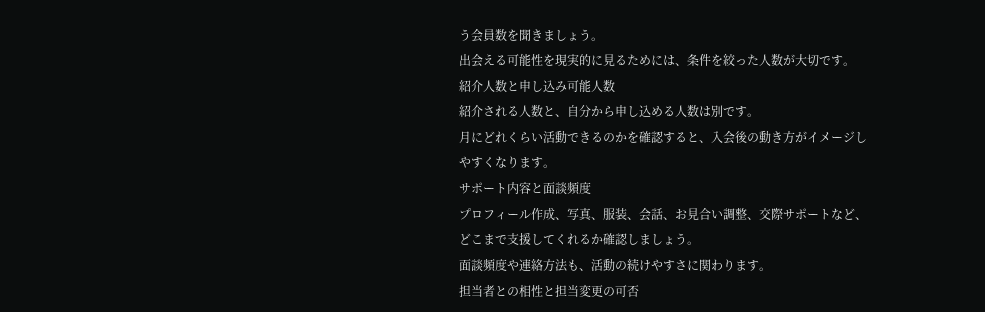う会員数を聞きましょう。
出会える可能性を現実的に見るためには、条件を絞った人数が大切です。
紹介人数と申し込み可能人数
紹介される人数と、自分から申し込める人数は別です。
月にどれくらい活動できるのかを確認すると、入会後の動き方がイメージしやすくなります。
サポート内容と面談頻度
プロフィール作成、写真、服装、会話、お見合い調整、交際サポートなど、どこまで支援してくれるか確認しましょう。
面談頻度や連絡方法も、活動の続けやすさに関わります。
担当者との相性と担当変更の可否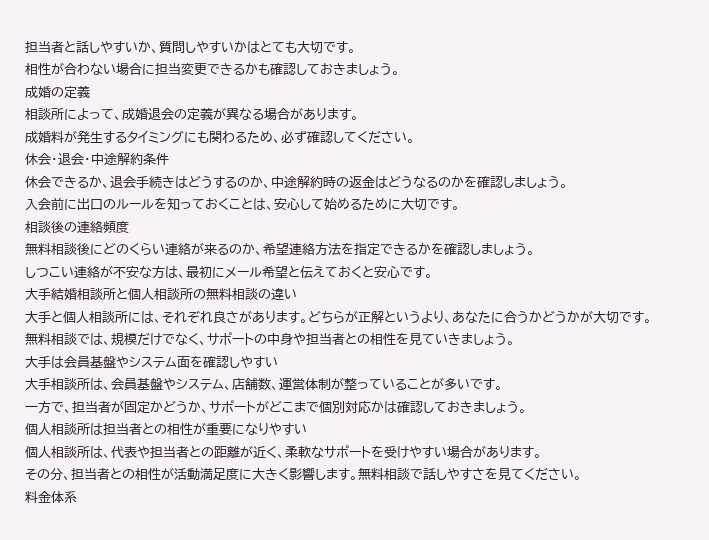担当者と話しやすいか、質問しやすいかはとても大切です。
相性が合わない場合に担当変更できるかも確認しておきましょう。
成婚の定義
相談所によって、成婚退会の定義が異なる場合があります。
成婚料が発生するタイミングにも関わるため、必ず確認してください。
休会・退会・中途解約条件
休会できるか、退会手続きはどうするのか、中途解約時の返金はどうなるのかを確認しましょう。
入会前に出口のルールを知っておくことは、安心して始めるために大切です。
相談後の連絡頻度
無料相談後にどのくらい連絡が来るのか、希望連絡方法を指定できるかを確認しましょう。
しつこい連絡が不安な方は、最初にメール希望と伝えておくと安心です。
大手結婚相談所と個人相談所の無料相談の違い
大手と個人相談所には、それぞれ良さがあります。どちらが正解というより、あなたに合うかどうかが大切です。
無料相談では、規模だけでなく、サポートの中身や担当者との相性を見ていきましょう。
大手は会員基盤やシステム面を確認しやすい
大手相談所は、会員基盤やシステム、店舗数、運営体制が整っていることが多いです。
一方で、担当者が固定かどうか、サポートがどこまで個別対応かは確認しておきましょう。
個人相談所は担当者との相性が重要になりやすい
個人相談所は、代表や担当者との距離が近く、柔軟なサポートを受けやすい場合があります。
その分、担当者との相性が活動満足度に大きく影響します。無料相談で話しやすさを見てください。
料金体系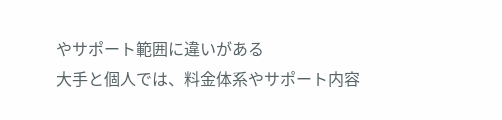やサポート範囲に違いがある
大手と個人では、料金体系やサポート内容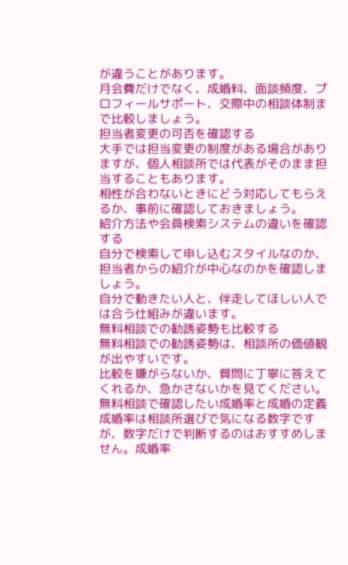が違うことがあります。
月会費だけでなく、成婚料、面談頻度、プロフィールサポート、交際中の相談体制まで比較しましょう。
担当者変更の可否を確認する
大手では担当変更の制度がある場合がありますが、個人相談所では代表がそのまま担当することもあります。
相性が合わないときにどう対応してもらえるか、事前に確認しておきましょう。
紹介方法や会員検索システムの違いを確認する
自分で検索して申し込むスタイルなのか、担当者からの紹介が中心なのかを確認しましょう。
自分で動きたい人と、伴走してほしい人では合う仕組みが違います。
無料相談での勧誘姿勢も比較する
無料相談での勧誘姿勢は、相談所の価値観が出やすいです。
比較を嫌がらないか、質問に丁寧に答えてくれるか、急かさないかを見てください。
無料相談で確認したい成婚率と成婚の定義
成婚率は相談所選びで気になる数字ですが、数字だけで判断するのはおすすめしません。成婚率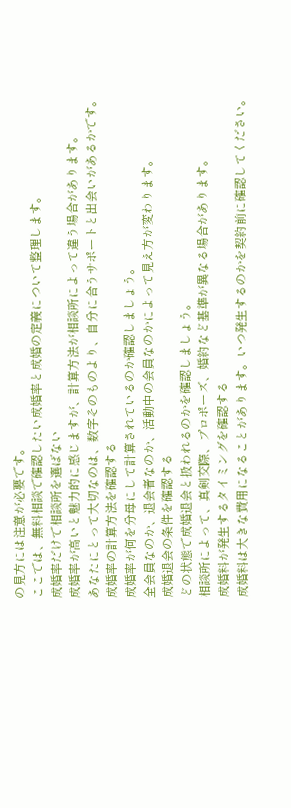の見方には注意が必要です。
ここでは、無料相談で確認したい成婚率と成婚の定義について整理します。
成婚率だけで相談所を選ばない
成婚率が高いと魅力的に感じますが、計算方法が相談所によって違う場合があります。
あなたにとって大切なのは、数字そのものより、自分に合うサポートと出会いがあるかです。
成婚率の計算方法を確認する
成婚率が何を分母にして計算されているのか確認しましょう。
全会員なのか、退会者なのか、活動中の会員なのかによって見え方が変わります。
成婚退会の条件を確認する
どの状態で成婚退会と扱われるのかを確認しましょう。
相談所によって、真剣交際、プロポーズ、婚約など基準が異なる場合があります。
成婚料が発生するタイミングを確認する
成婚料は大きな費用になることがあります。いつ発生するのかを契約前に確認してください。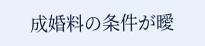成婚料の条件が曖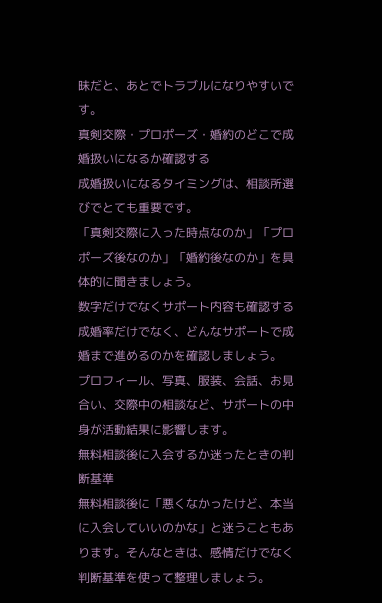昧だと、あとでトラブルになりやすいです。
真剣交際・プロポーズ・婚約のどこで成婚扱いになるか確認する
成婚扱いになるタイミングは、相談所選びでとても重要です。
「真剣交際に入った時点なのか」「プロポーズ後なのか」「婚約後なのか」を具体的に聞きましょう。
数字だけでなくサポート内容も確認する
成婚率だけでなく、どんなサポートで成婚まで進めるのかを確認しましょう。
プロフィール、写真、服装、会話、お見合い、交際中の相談など、サポートの中身が活動結果に影響します。
無料相談後に入会するか迷ったときの判断基準
無料相談後に「悪くなかったけど、本当に入会していいのかな」と迷うこともあります。そんなときは、感情だけでなく判断基準を使って整理しましょう。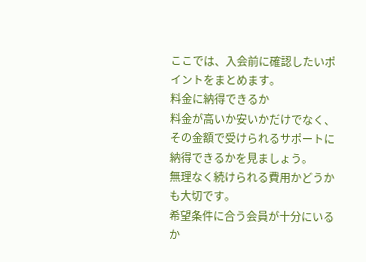ここでは、入会前に確認したいポイントをまとめます。
料金に納得できるか
料金が高いか安いかだけでなく、その金額で受けられるサポートに納得できるかを見ましょう。
無理なく続けられる費用かどうかも大切です。
希望条件に合う会員が十分にいるか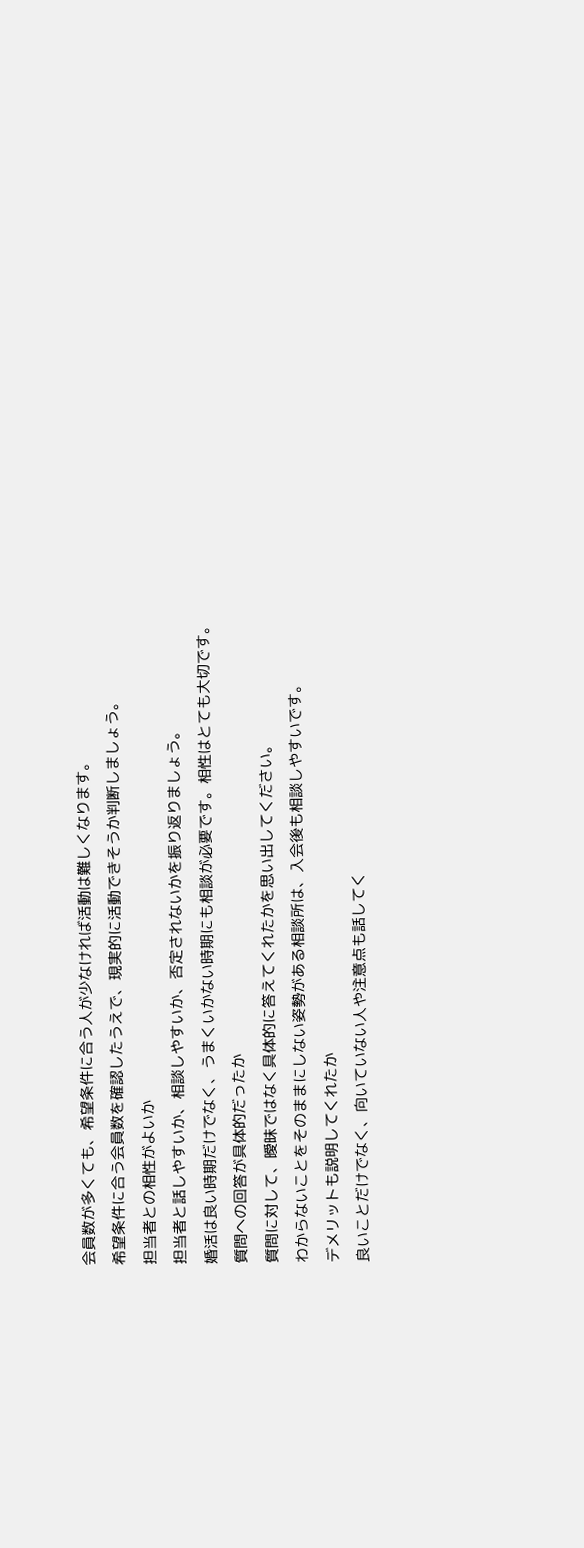会員数が多くても、希望条件に合う人が少なければ活動は難しくなります。
希望条件に合う会員数を確認したうえで、現実的に活動できそうか判断しましょう。
担当者との相性がよいか
担当者と話しやすいか、相談しやすいか、否定されないかを振り返りましょう。
婚活は良い時期だけでなく、うまくいかない時期にも相談が必要です。相性はとても大切です。
質問への回答が具体的だったか
質問に対して、曖昧ではなく具体的に答えてくれたかを思い出してください。
わからないことをそのままにしない姿勢がある相談所は、入会後も相談しやすいです。
デメリットも説明してくれたか
良いことだけでなく、向いていない人や注意点も話してく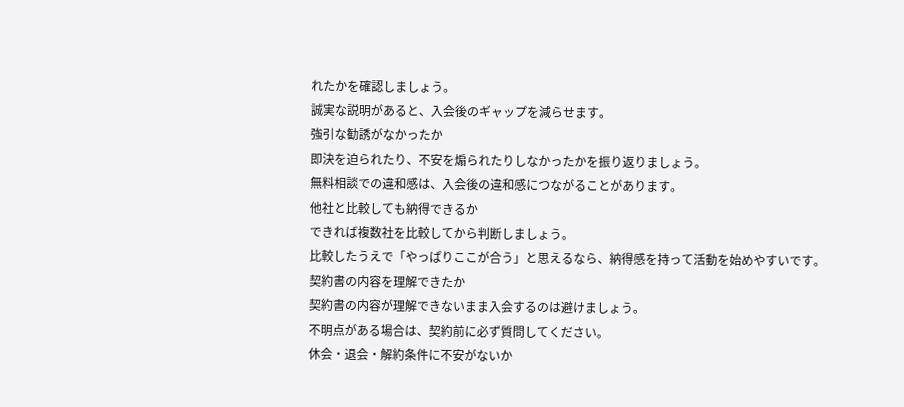れたかを確認しましょう。
誠実な説明があると、入会後のギャップを減らせます。
強引な勧誘がなかったか
即決を迫られたり、不安を煽られたりしなかったかを振り返りましょう。
無料相談での違和感は、入会後の違和感につながることがあります。
他社と比較しても納得できるか
できれば複数社を比較してから判断しましょう。
比較したうえで「やっぱりここが合う」と思えるなら、納得感を持って活動を始めやすいです。
契約書の内容を理解できたか
契約書の内容が理解できないまま入会するのは避けましょう。
不明点がある場合は、契約前に必ず質問してください。
休会・退会・解約条件に不安がないか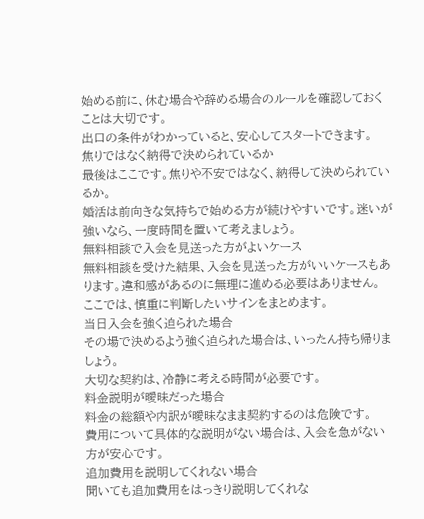始める前に、休む場合や辞める場合のルールを確認しておくことは大切です。
出口の条件がわかっていると、安心してスタートできます。
焦りではなく納得で決められているか
最後はここです。焦りや不安ではなく、納得して決められているか。
婚活は前向きな気持ちで始める方が続けやすいです。迷いが強いなら、一度時間を置いて考えましょう。
無料相談で入会を見送った方がよいケース
無料相談を受けた結果、入会を見送った方がいいケースもあります。違和感があるのに無理に進める必要はありません。
ここでは、慎重に判断したいサインをまとめます。
当日入会を強く迫られた場合
その場で決めるよう強く迫られた場合は、いったん持ち帰りましょう。
大切な契約は、冷静に考える時間が必要です。
料金説明が曖昧だった場合
料金の総額や内訳が曖昧なまま契約するのは危険です。
費用について具体的な説明がない場合は、入会を急がない方が安心です。
追加費用を説明してくれない場合
聞いても追加費用をはっきり説明してくれな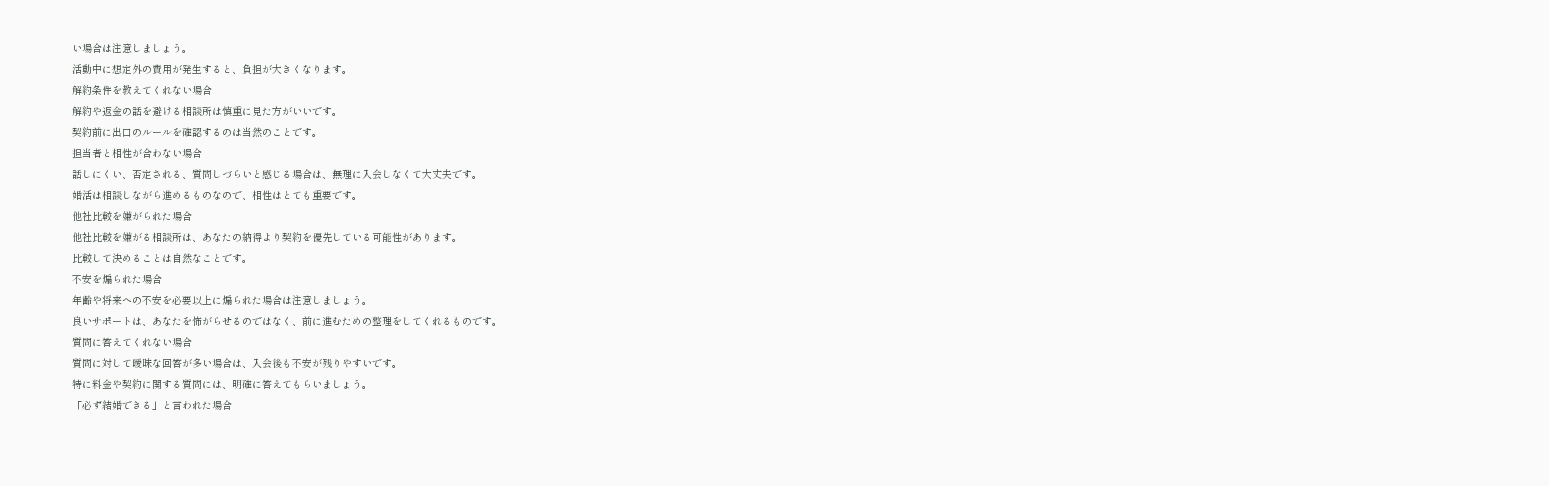い場合は注意しましょう。
活動中に想定外の費用が発生すると、負担が大きくなります。
解約条件を教えてくれない場合
解約や返金の話を避ける相談所は慎重に見た方がいいです。
契約前に出口のルールを確認するのは当然のことです。
担当者と相性が合わない場合
話しにくい、否定される、質問しづらいと感じる場合は、無理に入会しなくて大丈夫です。
婚活は相談しながら進めるものなので、相性はとても重要です。
他社比較を嫌がられた場合
他社比較を嫌がる相談所は、あなたの納得より契約を優先している可能性があります。
比較して決めることは自然なことです。
不安を煽られた場合
年齢や将来への不安を必要以上に煽られた場合は注意しましょう。
良いサポートは、あなたを怖がらせるのではなく、前に進むための整理をしてくれるものです。
質問に答えてくれない場合
質問に対して曖昧な回答が多い場合は、入会後も不安が残りやすいです。
特に料金や契約に関する質問には、明確に答えてもらいましょう。
「必ず結婚できる」と言われた場合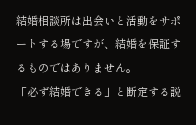結婚相談所は出会いと活動をサポートする場ですが、結婚を保証するものではありません。
「必ず結婚できる」と断定する説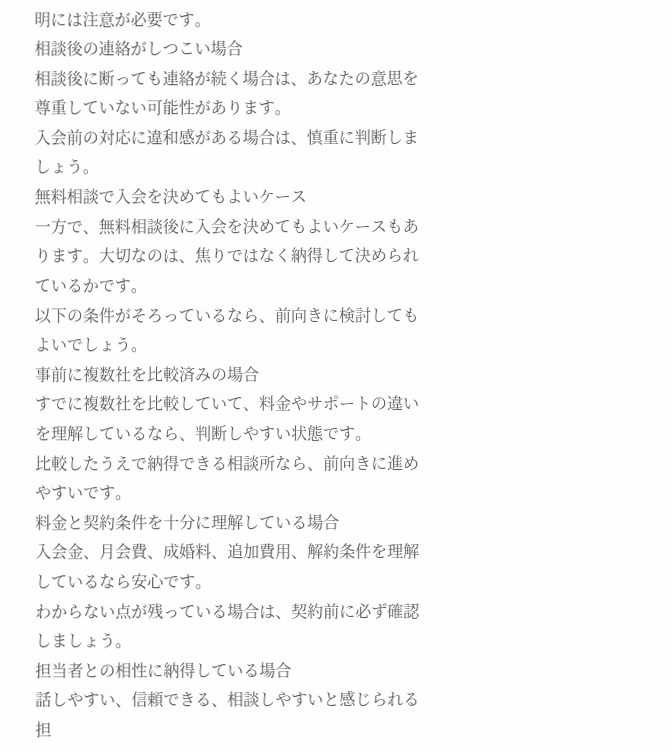明には注意が必要です。
相談後の連絡がしつこい場合
相談後に断っても連絡が続く場合は、あなたの意思を尊重していない可能性があります。
入会前の対応に違和感がある場合は、慎重に判断しましょう。
無料相談で入会を決めてもよいケース
一方で、無料相談後に入会を決めてもよいケースもあります。大切なのは、焦りではなく納得して決められているかです。
以下の条件がそろっているなら、前向きに検討してもよいでしょう。
事前に複数社を比較済みの場合
すでに複数社を比較していて、料金やサポートの違いを理解しているなら、判断しやすい状態です。
比較したうえで納得できる相談所なら、前向きに進めやすいです。
料金と契約条件を十分に理解している場合
入会金、月会費、成婚料、追加費用、解約条件を理解しているなら安心です。
わからない点が残っている場合は、契約前に必ず確認しましょう。
担当者との相性に納得している場合
話しやすい、信頼できる、相談しやすいと感じられる担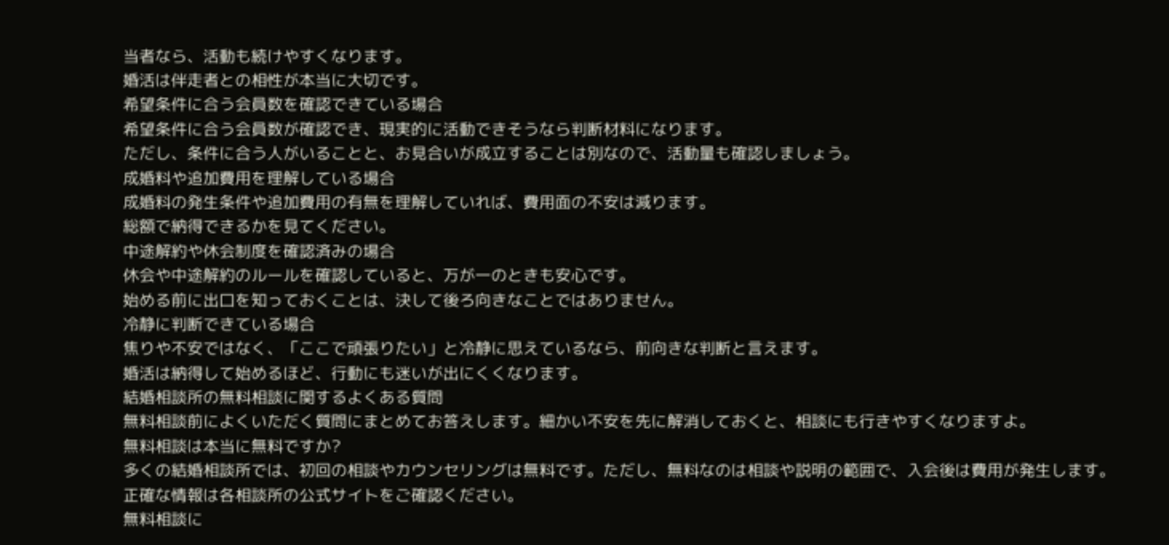当者なら、活動も続けやすくなります。
婚活は伴走者との相性が本当に大切です。
希望条件に合う会員数を確認できている場合
希望条件に合う会員数が確認でき、現実的に活動できそうなら判断材料になります。
ただし、条件に合う人がいることと、お見合いが成立することは別なので、活動量も確認しましょう。
成婚料や追加費用を理解している場合
成婚料の発生条件や追加費用の有無を理解していれば、費用面の不安は減ります。
総額で納得できるかを見てください。
中途解約や休会制度を確認済みの場合
休会や中途解約のルールを確認していると、万が一のときも安心です。
始める前に出口を知っておくことは、決して後ろ向きなことではありません。
冷静に判断できている場合
焦りや不安ではなく、「ここで頑張りたい」と冷静に思えているなら、前向きな判断と言えます。
婚活は納得して始めるほど、行動にも迷いが出にくくなります。
結婚相談所の無料相談に関するよくある質問
無料相談前によくいただく質問にまとめてお答えします。細かい不安を先に解消しておくと、相談にも行きやすくなりますよ。
無料相談は本当に無料ですか?
多くの結婚相談所では、初回の相談やカウンセリングは無料です。ただし、無料なのは相談や説明の範囲で、入会後は費用が発生します。
正確な情報は各相談所の公式サイトをご確認ください。
無料相談に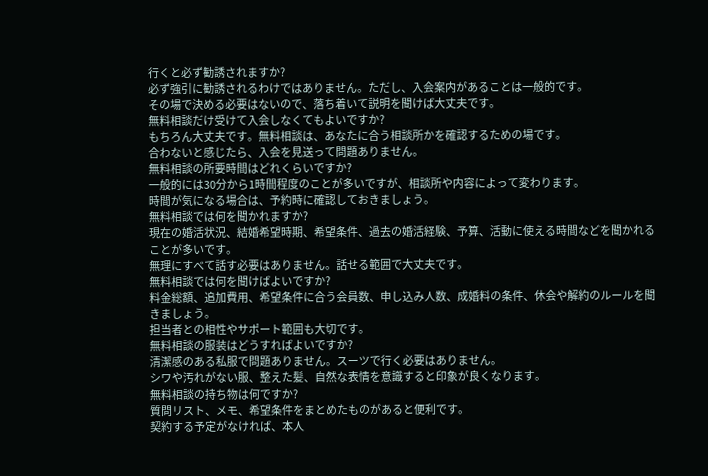行くと必ず勧誘されますか?
必ず強引に勧誘されるわけではありません。ただし、入会案内があることは一般的です。
その場で決める必要はないので、落ち着いて説明を聞けば大丈夫です。
無料相談だけ受けて入会しなくてもよいですか?
もちろん大丈夫です。無料相談は、あなたに合う相談所かを確認するための場です。
合わないと感じたら、入会を見送って問題ありません。
無料相談の所要時間はどれくらいですか?
一般的には30分から1時間程度のことが多いですが、相談所や内容によって変わります。
時間が気になる場合は、予約時に確認しておきましょう。
無料相談では何を聞かれますか?
現在の婚活状況、結婚希望時期、希望条件、過去の婚活経験、予算、活動に使える時間などを聞かれることが多いです。
無理にすべて話す必要はありません。話せる範囲で大丈夫です。
無料相談では何を聞けばよいですか?
料金総額、追加費用、希望条件に合う会員数、申し込み人数、成婚料の条件、休会や解約のルールを聞きましょう。
担当者との相性やサポート範囲も大切です。
無料相談の服装はどうすればよいですか?
清潔感のある私服で問題ありません。スーツで行く必要はありません。
シワや汚れがない服、整えた髪、自然な表情を意識すると印象が良くなります。
無料相談の持ち物は何ですか?
質問リスト、メモ、希望条件をまとめたものがあると便利です。
契約する予定がなければ、本人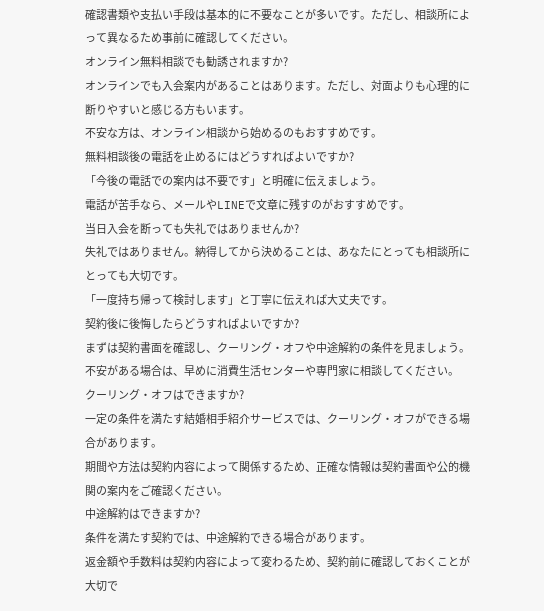確認書類や支払い手段は基本的に不要なことが多いです。ただし、相談所によって異なるため事前に確認してください。
オンライン無料相談でも勧誘されますか?
オンラインでも入会案内があることはあります。ただし、対面よりも心理的に断りやすいと感じる方もいます。
不安な方は、オンライン相談から始めるのもおすすめです。
無料相談後の電話を止めるにはどうすればよいですか?
「今後の電話での案内は不要です」と明確に伝えましょう。
電話が苦手なら、メールやLINEで文章に残すのがおすすめです。
当日入会を断っても失礼ではありませんか?
失礼ではありません。納得してから決めることは、あなたにとっても相談所にとっても大切です。
「一度持ち帰って検討します」と丁寧に伝えれば大丈夫です。
契約後に後悔したらどうすればよいですか?
まずは契約書面を確認し、クーリング・オフや中途解約の条件を見ましょう。
不安がある場合は、早めに消費生活センターや専門家に相談してください。
クーリング・オフはできますか?
一定の条件を満たす結婚相手紹介サービスでは、クーリング・オフができる場合があります。
期間や方法は契約内容によって関係するため、正確な情報は契約書面や公的機関の案内をご確認ください。
中途解約はできますか?
条件を満たす契約では、中途解約できる場合があります。
返金額や手数料は契約内容によって変わるため、契約前に確認しておくことが大切で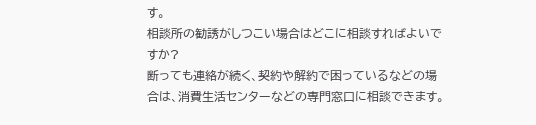す。
相談所の勧誘がしつこい場合はどこに相談すればよいですか?
断っても連絡が続く、契約や解約で困っているなどの場合は、消費生活センターなどの専門窓口に相談できます。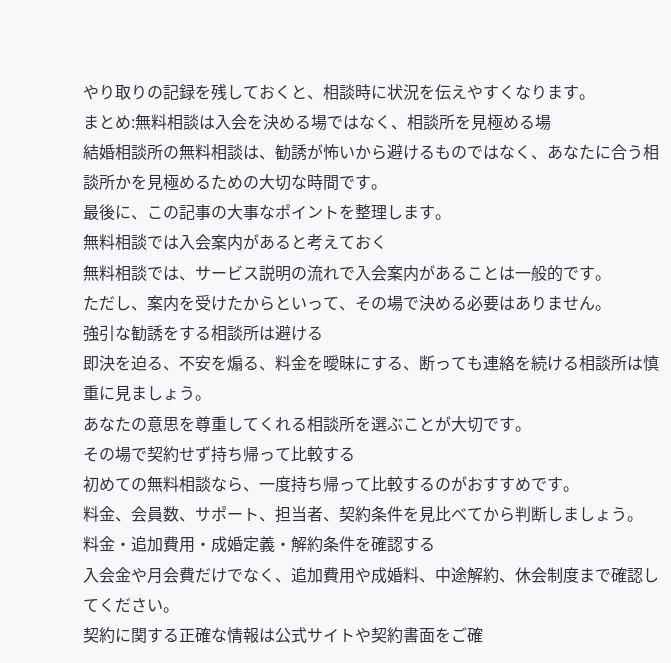やり取りの記録を残しておくと、相談時に状況を伝えやすくなります。
まとめ:無料相談は入会を決める場ではなく、相談所を見極める場
結婚相談所の無料相談は、勧誘が怖いから避けるものではなく、あなたに合う相談所かを見極めるための大切な時間です。
最後に、この記事の大事なポイントを整理します。
無料相談では入会案内があると考えておく
無料相談では、サービス説明の流れで入会案内があることは一般的です。
ただし、案内を受けたからといって、その場で決める必要はありません。
強引な勧誘をする相談所は避ける
即決を迫る、不安を煽る、料金を曖昧にする、断っても連絡を続ける相談所は慎重に見ましょう。
あなたの意思を尊重してくれる相談所を選ぶことが大切です。
その場で契約せず持ち帰って比較する
初めての無料相談なら、一度持ち帰って比較するのがおすすめです。
料金、会員数、サポート、担当者、契約条件を見比べてから判断しましょう。
料金・追加費用・成婚定義・解約条件を確認する
入会金や月会費だけでなく、追加費用や成婚料、中途解約、休会制度まで確認してください。
契約に関する正確な情報は公式サイトや契約書面をご確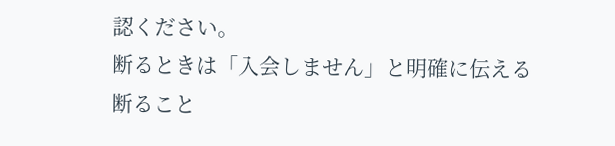認ください。
断るときは「入会しません」と明確に伝える
断ること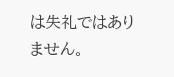は失礼ではありません。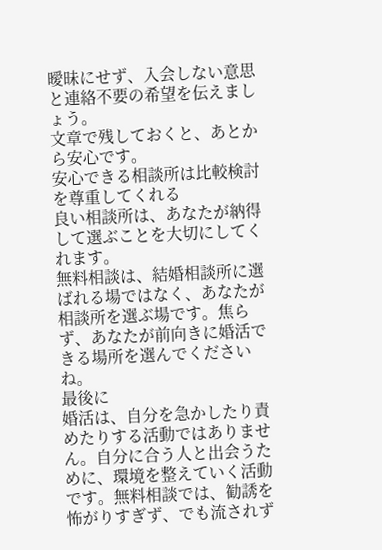曖昧にせず、入会しない意思と連絡不要の希望を伝えましょう。
文章で残しておくと、あとから安心です。
安心できる相談所は比較検討を尊重してくれる
良い相談所は、あなたが納得して選ぶことを大切にしてくれます。
無料相談は、結婚相談所に選ばれる場ではなく、あなたが相談所を選ぶ場です。焦らず、あなたが前向きに婚活できる場所を選んでくださいね。
最後に
婚活は、自分を急かしたり責めたりする活動ではありません。自分に合う人と出会うために、環境を整えていく活動です。無料相談では、勧誘を怖がりすぎず、でも流されず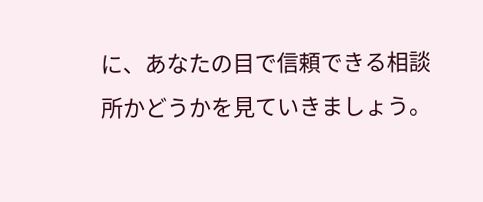に、あなたの目で信頼できる相談所かどうかを見ていきましょう。